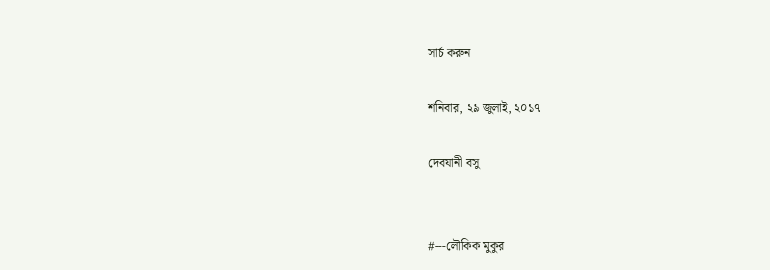সার্চ করুন

শনিবার, ২৯ জুলাই, ২০১৭

দেবযানী বসু


#---লৌকিক মুকুর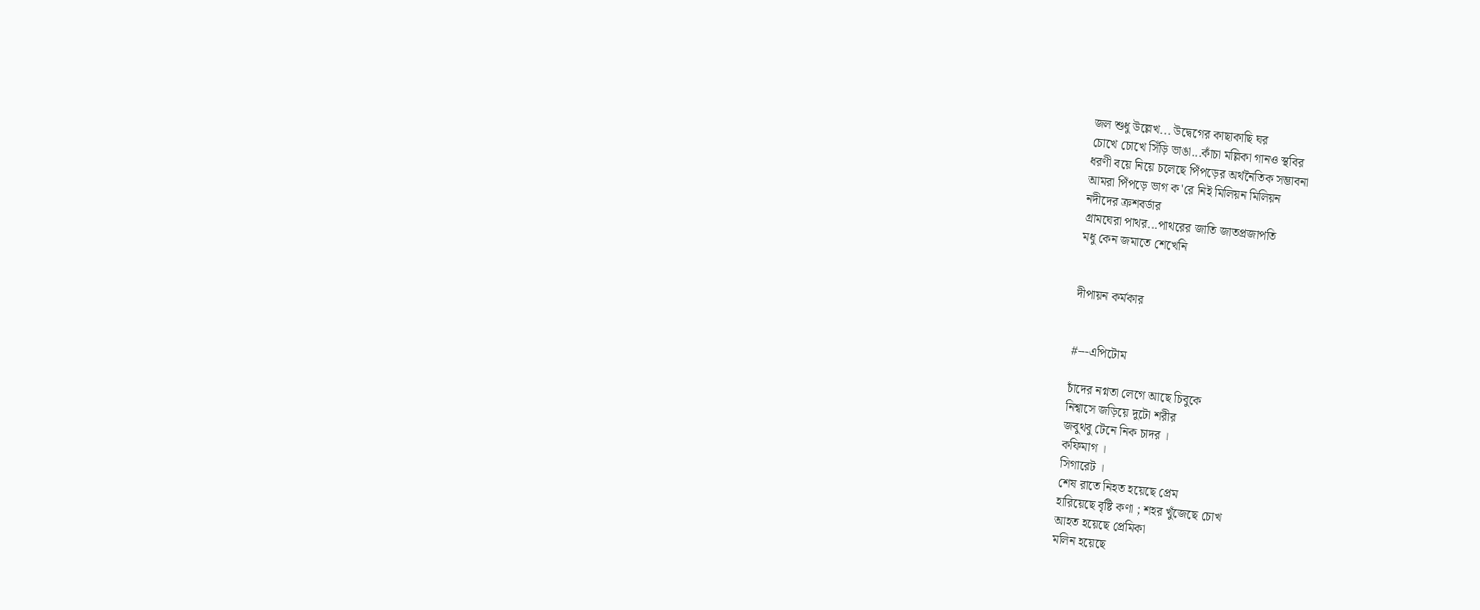জল শুধু উল্লেখ... উদ্বেগের কাছাকাছি ঘর
চোখে চোখে সিঁড়ি ভাঙা...কাঁচা মল্লিকা গানও স্থবির
ধরণী বয়ে নিয়ে চলেছে পিঁপড়ের অর্থনৈতিক সম্ভাবনা
আমরা পিঁপড়ে ভাগ ক'রে নিই মিলিয়ন মিলিয়ন
নদীদের ক্রশবর্ডার
গ্রামঘেরা পাথর...পাথরের জাতি জাতপ্রজাপতি
মধু কেন জমাতে শেখেনি


দীপায়ন কর্মকার


#---এপিটোম

চাঁদের নগ্নতা লেগে আছে চিবুকে
নিশ্বাসে জড়িয়ে দুটো শরীর
জবুথবু টেনে নিক চাদর ।
কফিমাগ ।
সিগারেট ।
শেষ রাতে নিহত হয়েছে প্রেম
হারিয়েছে বৃষ্টি কণা ; শহর খুঁজেছে চোখ
আহত হয়েছে প্রেমিকা
মলিন হয়েছে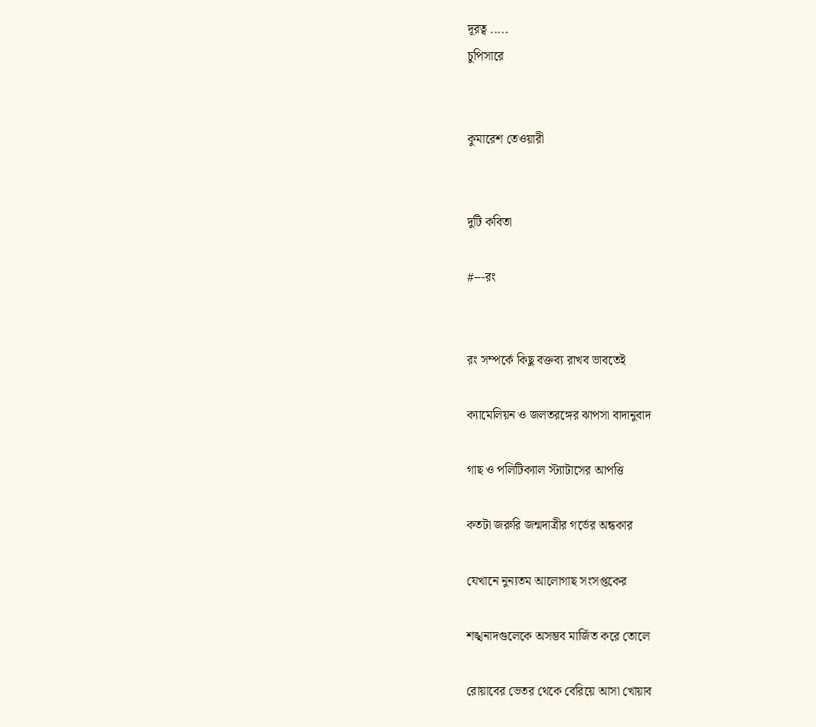দূরত্ব .....
চুপিসারে


কুমারেশ তেওয়ারী


দুটি কবিতা

#---রং


রং সম্পর্কে কিছু বক্তব্য রাখব ভাবতেই

ক্যামেলিয়ন ও জলতরঙ্গের ঝাপসা বাদানুবাদ

গাছ ও পলিটিক্যাল স্ট্যাটাসের আপত্তি

কতটা জরুরি জন্মদাত্রীর গর্ভের অন্ধকার

যেখানে নুন্যতম আলোগাছ সংসপ্তকের

শঙ্খনাদগুলেকে অসম্ভব মার্জিত করে তোলে

রোয়াবের ভেতর থেকে বেরিয়ে আসা খোয়াব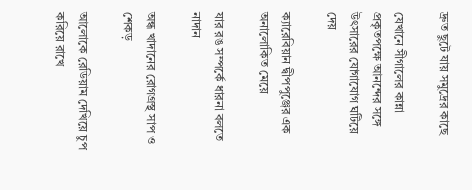দ্রুত ছুটে যায় সমুদ্রের কাছে

যেখানে সীগালের কান্না প্রকৃতপক্ষে আনন্দের সঙ্গে উৎসারের যোগাযোগ ঘটিয়ে দেয়

ক্যারেবিয়ান দ্বীপপুঞ্জের এক অনালোকিত মেয়ে

যার রঙ সম্পর্কে ধারনা বলতে নাদান

অন্ধ খাদানের রোগগ্রস্থ সাপ ও শেকড়

আলোকে রেডিয়াম দেখিয়ে চুপ করিয়ে রাখে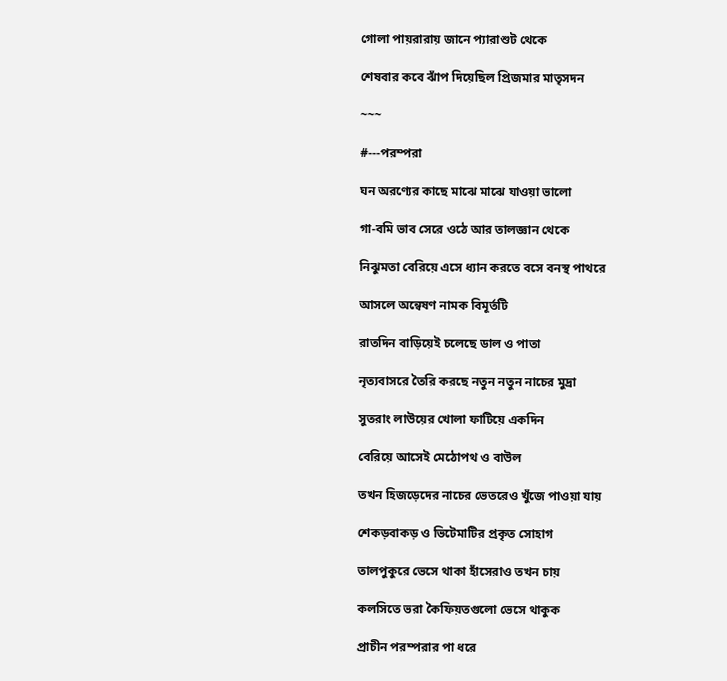গোলা পায়রারায় জানে প্যারাশুট থেকে

শেষবার কবে ঝাঁপ দিয়েছিল প্রিজমার মাতৃসদন

~~~

#---পরম্পরা

ঘন অরণ্যের কাছে মাঝে মাঝে যাওয়া ভালো

গা-বমি ভাব সেরে ওঠে আর তালজ্ঞান থেকে

নিঝুমতা বেরিয়ে এসে ধ্যান করতে বসে বনস্থ পাথরে

আসলে অন্বেষণ নামক বিমূর্তটি

রাতদিন বাড়িয়েই চলেছে ডাল ও পাতা

নৃত্যবাসরে তৈরি করছে নতুন নতুন নাচের মুদ্রা

সুতরাং লাউয়ের খোলা ফাটিয়ে একদিন

বেরিয়ে আসেই মেঠোপথ ও বাউল

তখন হিজড়েদের নাচের ভেতরেও খুঁজে পাওয়া যায়

শেকড়বাকড় ও ভিটেমাটির প্রকৃত সোহাগ

তালপুকুরে ভেসে থাকা হাঁসেরাও তখন চায়

কলসিতে ভরা কৈফিয়তগুলো ভেসে থাকুক

প্রাচীন পরম্পরার পা ধরে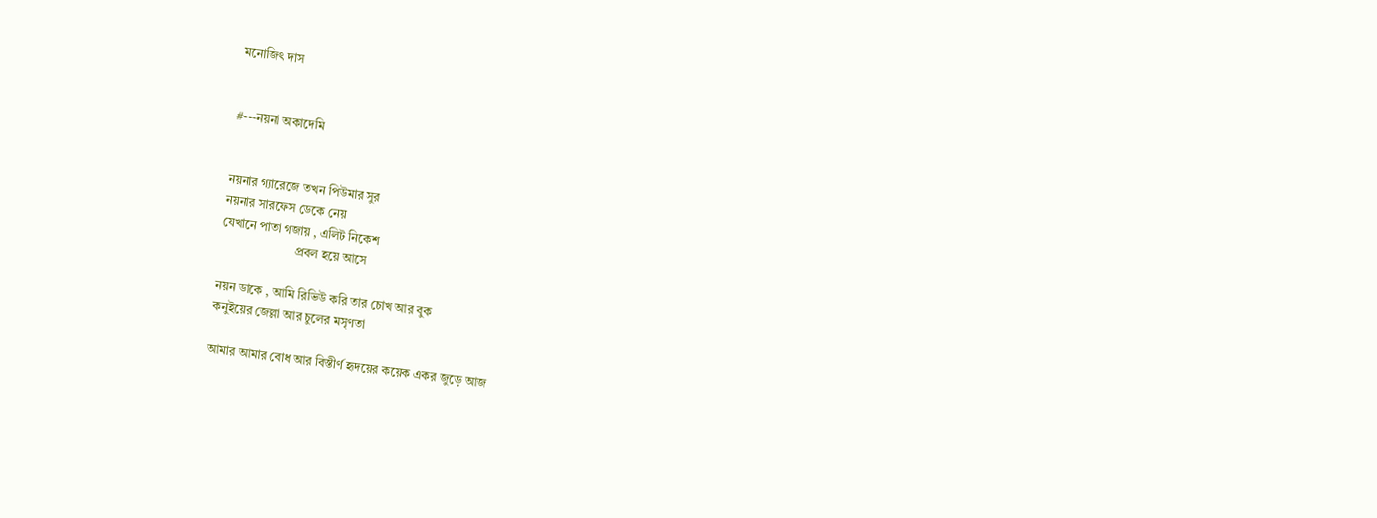মনোজিৎ দাস


#---নয়না অকাদেমি


নয়নার গ্যারেজে তখন পিউমার সুর
নয়নার সারফেস ডেকে নেয়
যেখানে পাতা গজায় , এলিট নিকেশ
                        প্রবল হয়ে আসে

নয়ন ডাকে , আমি রিভিউ করি তার চোখ আর বুক
কনুইয়ের জেল্লা আর চুলের মসৃণতা

আমার আমার বোধ আর বিস্তীর্ণ হৃদয়ের কয়েক একর জুড়ে আজ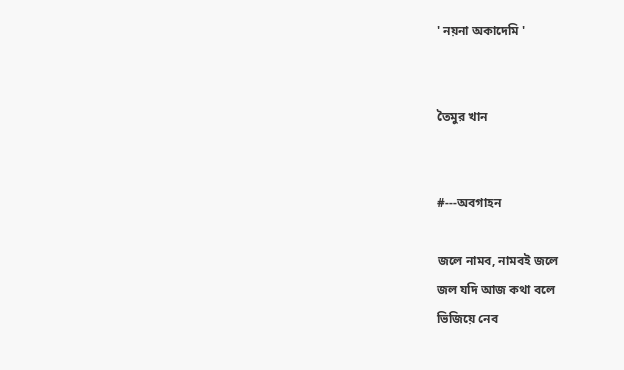' নয়না অকাদেমি '


তৈমুর খান


#---অবগাহন

জলে নামব, নামবই জলে
জল যদি আজ কথা বলে
ভিজিয়ে নেব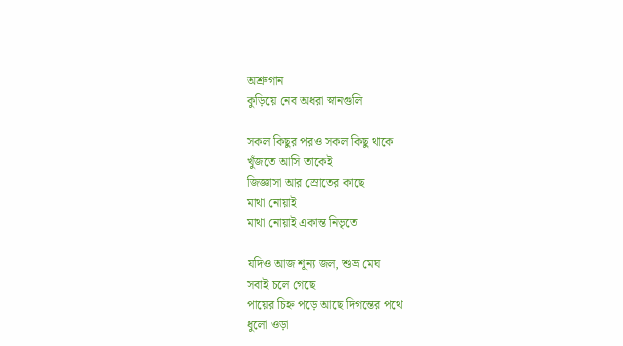অশ্রুগান
কুড়িয়ে নেব অধরা স্নানগুলি

সকল কিছুর পরও সকল কিছু থাকে
খুঁজতে আসি তাকেই
জিজ্ঞাসা আর স্রোতের কাছে
মাথা নোয়াই
মাথা নোয়াই একান্ত নিভৃতে

যদিও আজ শূন্য জল, শুভ্র মেঘ
সবাই চলে গেছে
পায়ের চিহ্ন পড়ে আছে দিগন্তের পথে
ধুলো ওড়া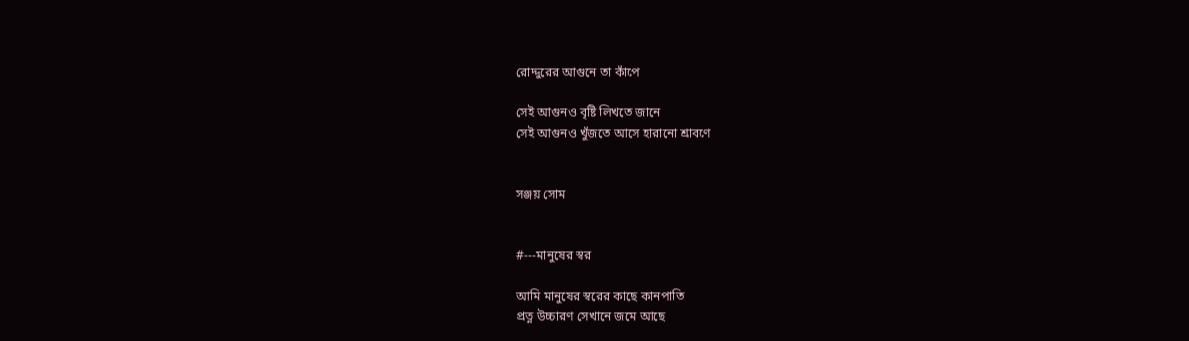রোদ্দুরের আগুনে তা কাঁপে

সেই আগুনও বৃষ্টি লিখতে জানে
সেই আগুনও খুঁজতে আসে হারানো শ্রাবণে


সঞ্জয় সোম


#---মানুষের স্বর

আমি মানুষের স্বরের কাছে কানপাতি
প্রত্ন উচ্চারণ সেখানে জমে আছে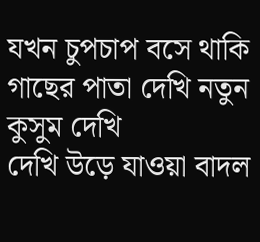যখন চুপচাপ বসে থাকি
গাছের পাতা দেখি নতুন কুসুম দেখি
দেখি উড়ে যাওয়া বাদল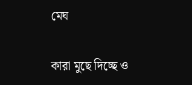মেঘ

কারা মুছে দিচ্ছে ও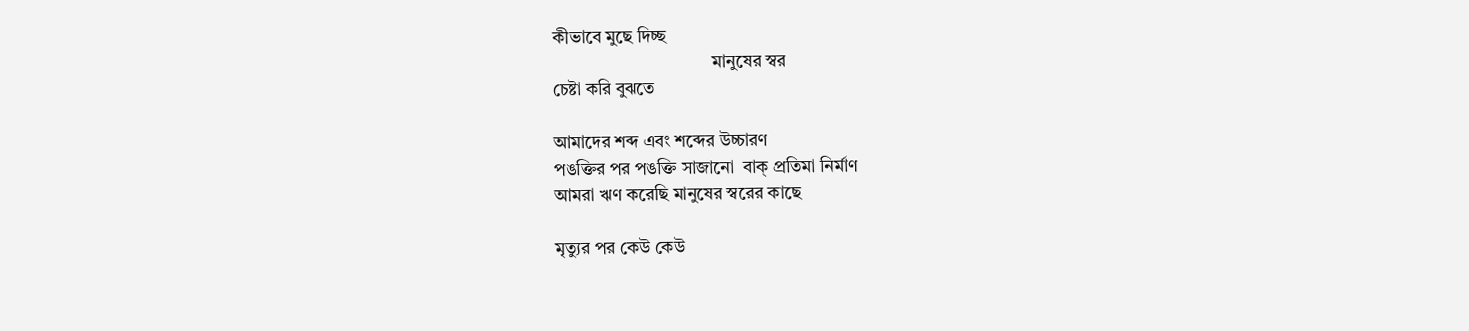কীভাবে মুছে দিচ্ছ
                                    মানুষের স্বর
চেষ্টা করি বুঝতে

আমাদের শব্দ এবং শব্দের উচ্চারণ
পঙক্তির পর পঙক্তি সাজানো  বাক্ প্রতিমা নির্মাণ
আমরা ঋণ করেছি মানুষের স্বরের কাছে

মৃত্যুর পর কেউ কেউ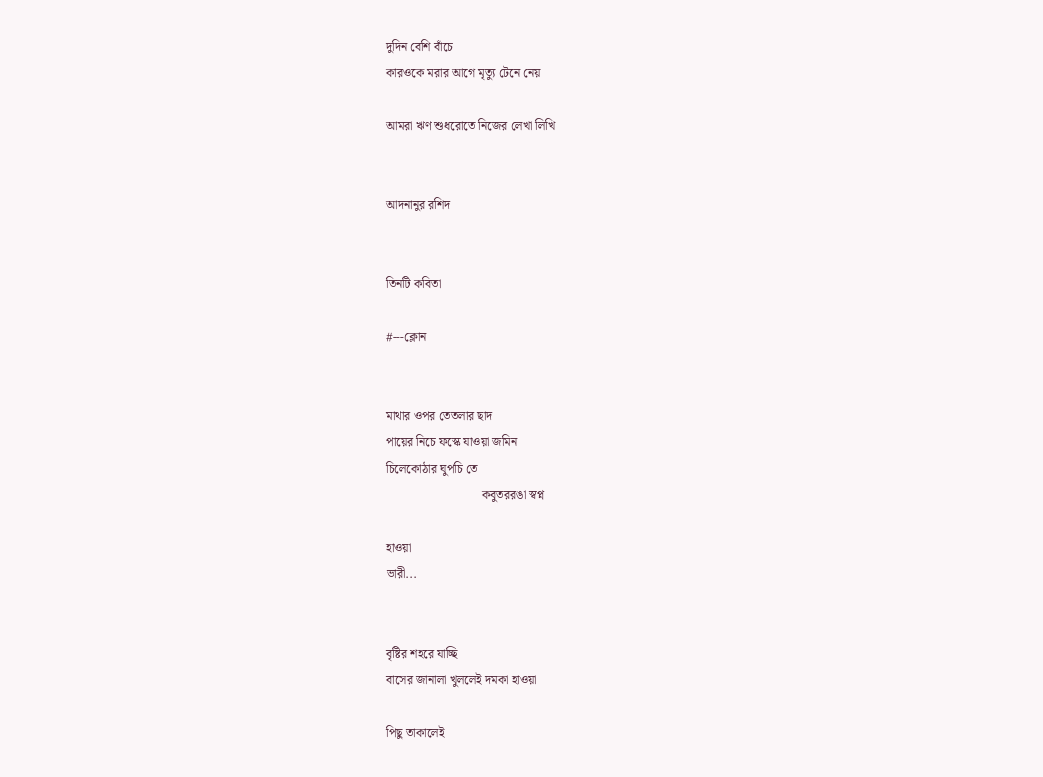দুদিন বেশি বাঁচে
কারওকে মরার আগে মৃত্যু টেনে নেয়

আমরা ঋণ শুধরোতে নিজের লেখা লিখি


আদনানুর রশিদ


তিনটি কবিতা

#---ক্লোন


মাথার ওপর তেতলার ছাদ
পায়ের নিচে ফস্কে যাওয়া জমিন
চিলেকোঠার ঘুপচি তে
                               কবুতররঙা স্বপ্ন

হাওয়া
ভারী...


বৃষ্টির শহরে যাচ্ছি
বাসের জানালা খুললেই দমকা হাওয়া

পিছু তাকালেই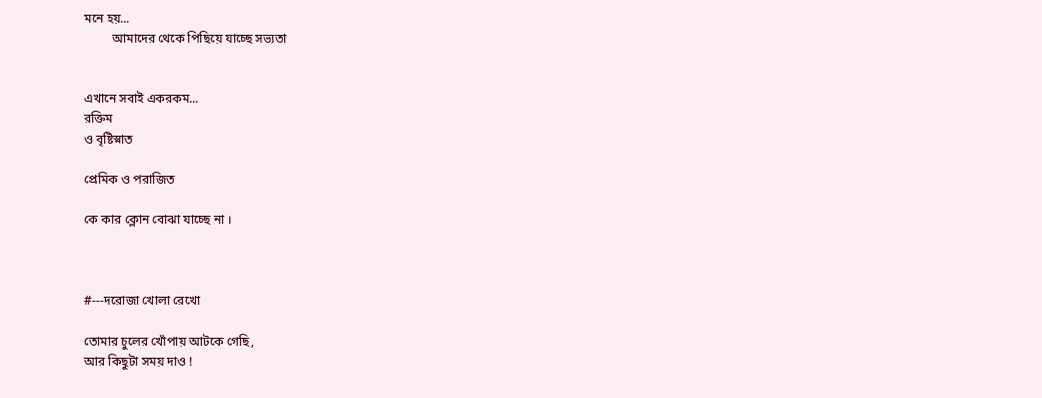মনে হয়...
         আমাদের থেকে পিছিয়ে যাচ্ছে সভ্যতা


এখানে সবাই একরকম...
রক্তিম
ও বৃষ্টিস্নাত

প্রেমিক ও পরাজিত

কে কার ক্লোন বোঝা যাচ্ছে না ।



#---দরোজা খোলা রেখো

তোমার চুলের খোঁপায় আটকে গেছি,
আর কিছুটা সময় দাও !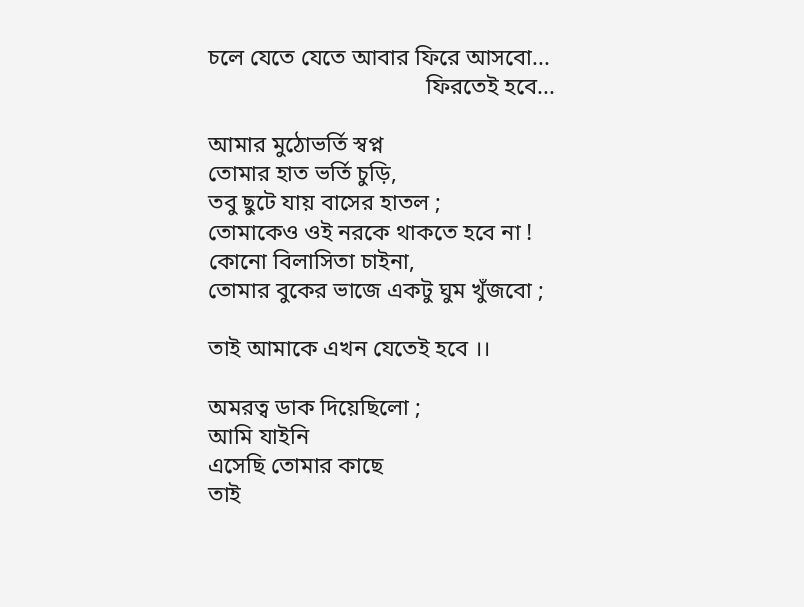চলে যেতে যেতে আবার ফিরে আসবো...
                                      ফিরতেই হবে...

আমার মুঠোভর্তি স্বপ্ন
তোমার হাত ভর্তি চুড়ি,
তবু ছুটে যায় বাসের হাতল ;
তোমাকেও ওই নরকে থাকতে হবে না !
কোনো বিলাসিতা চাইনা,
তোমার বুকের ভাজে একটু ঘুম খুঁজবো ;

তাই আমাকে এখন যেতেই হবে ।।

অমরত্ব ডাক দিয়েছিলো ;
আমি যাইনি
এসেছি তোমার কাছে
তাই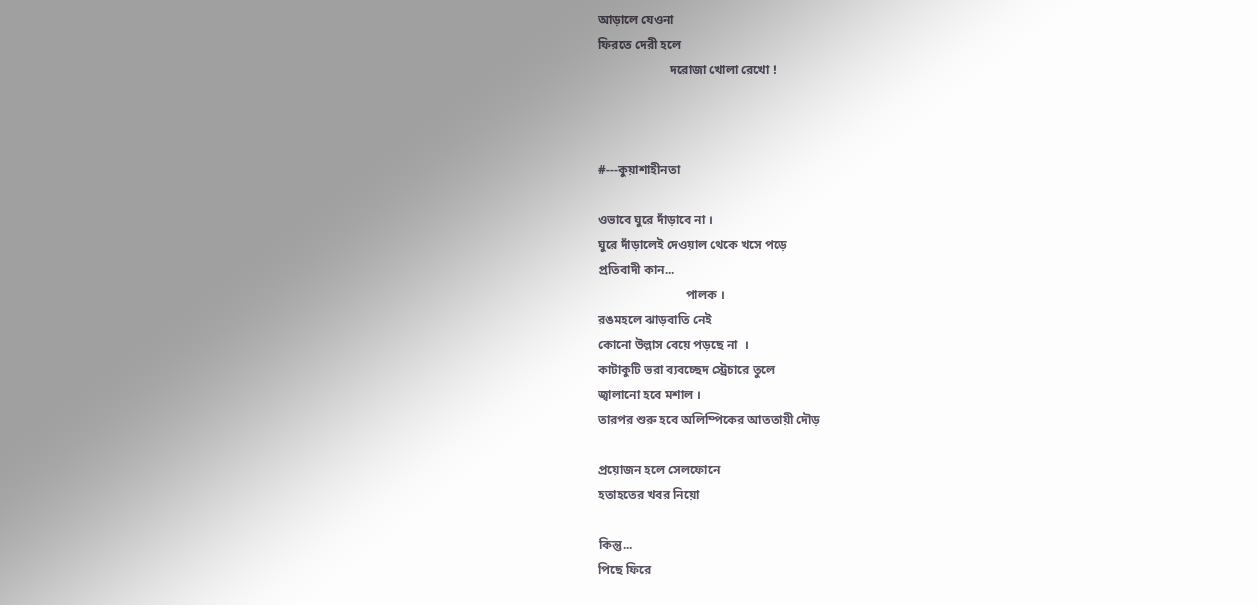আড়ালে যেওনা
ফিরতে দেরী হলে
                       দরোজা খোলা রেখো !



#---কুয়াশাহীনতা

ওভাবে ঘুরে দাঁড়াবে না ।
ঘুরে দাঁড়ালেই দেওয়াল থেকে খসে পড়ে
প্রতিবাদী কান...
                            পালক ।
রঙমহলে ঝাড়বাতি নেই
কোনো উল্লাস বেয়ে পড়ছে না  ।
কাটাকুটি ভরা ব্যবচ্ছেদ স্ট্রেচারে তুলে
জ্বালানো হবে মশাল ।
তারপর শুরু হবে অলিম্পিকের আততায়ী দৌড়

প্রয়োজন হলে সেলফোনে
হতাহতের খবর নিয়ো

কিন্তু...
পিছে ফিরে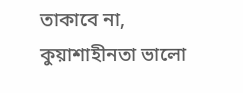তাকাবে না,
কুয়াশাহীনতা ভালো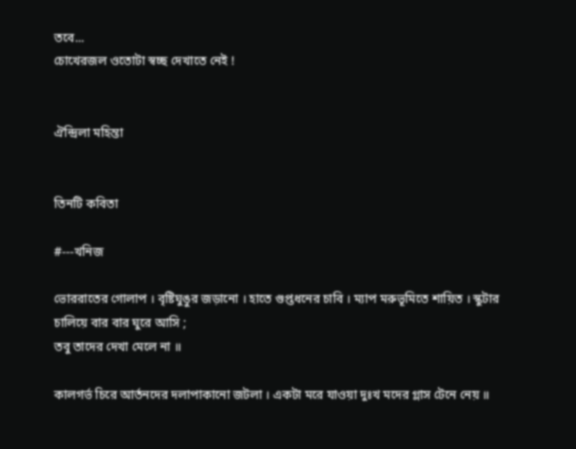তবে...
চোখেরজল ওতোটা স্বচ্ছ দেখাতে নেই !


ঐন্দ্রিলা মহিন্তা


তিনটি কবিতা

#---খনিজ

ভোররাতের গোলাপ । বৃষ্টিঘুঙুর জড়ানো । হাতে গুপ্তধনের চাবি । ম্যাপ মরুভূমিতে শায়িত । স্কুটার চালিয়ে বার বার ঘুরে আসি ;
তবু তাদের দেখা মেলে না ॥

কালগর্ভ চিরে আর্তনদের দলাপাকানো জটলা । একটা মরে যাওয়া দুঃখ মদের গ্লাস টেনে নেয় ॥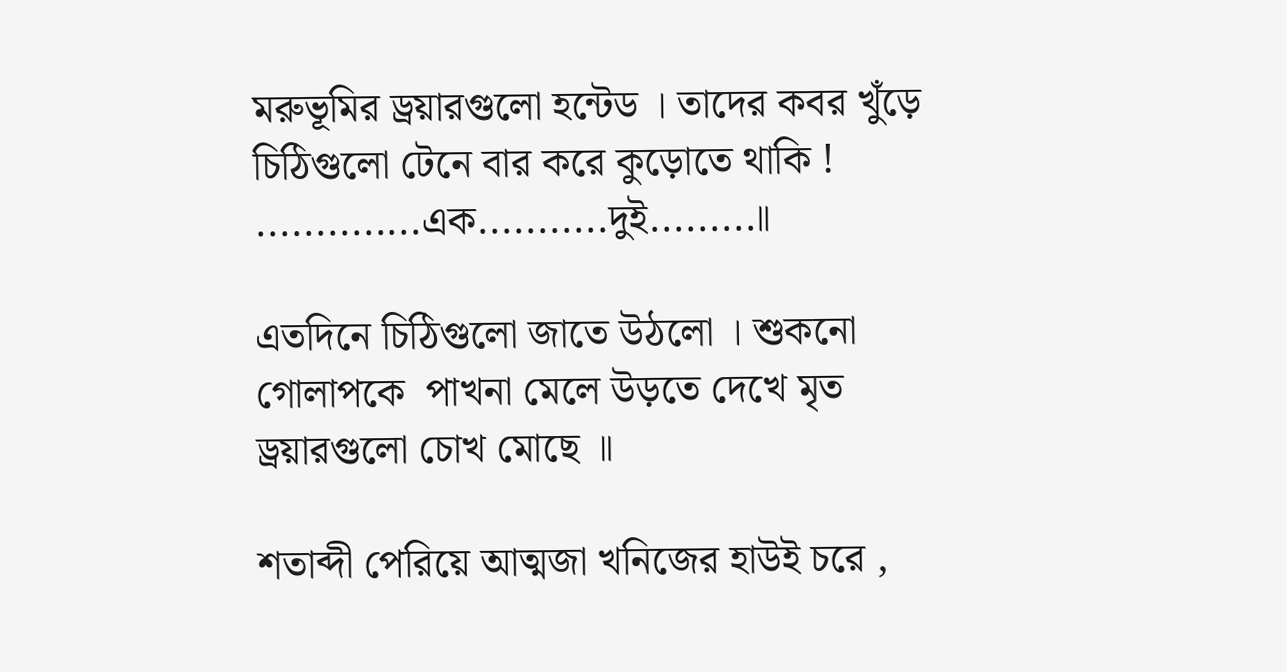মরুভূমির ড্রয়ারগুলো হন্টেড । তাদের কবর খুঁড়ে চিঠিগুলো টেনে বার করে কুড়োতে থাকি !
..............এক...........দুই.........॥

এতদিনে চিঠিগুলো জাতে উঠলো । শুকনো গোলাপকে  পাখনা মেলে উড়তে দেখে মৃত ড্রয়ারগুলো চোখ মোছে ॥

শতাব্দী পেরিয়ে আত্মজা খনিজের হাউই চরে ,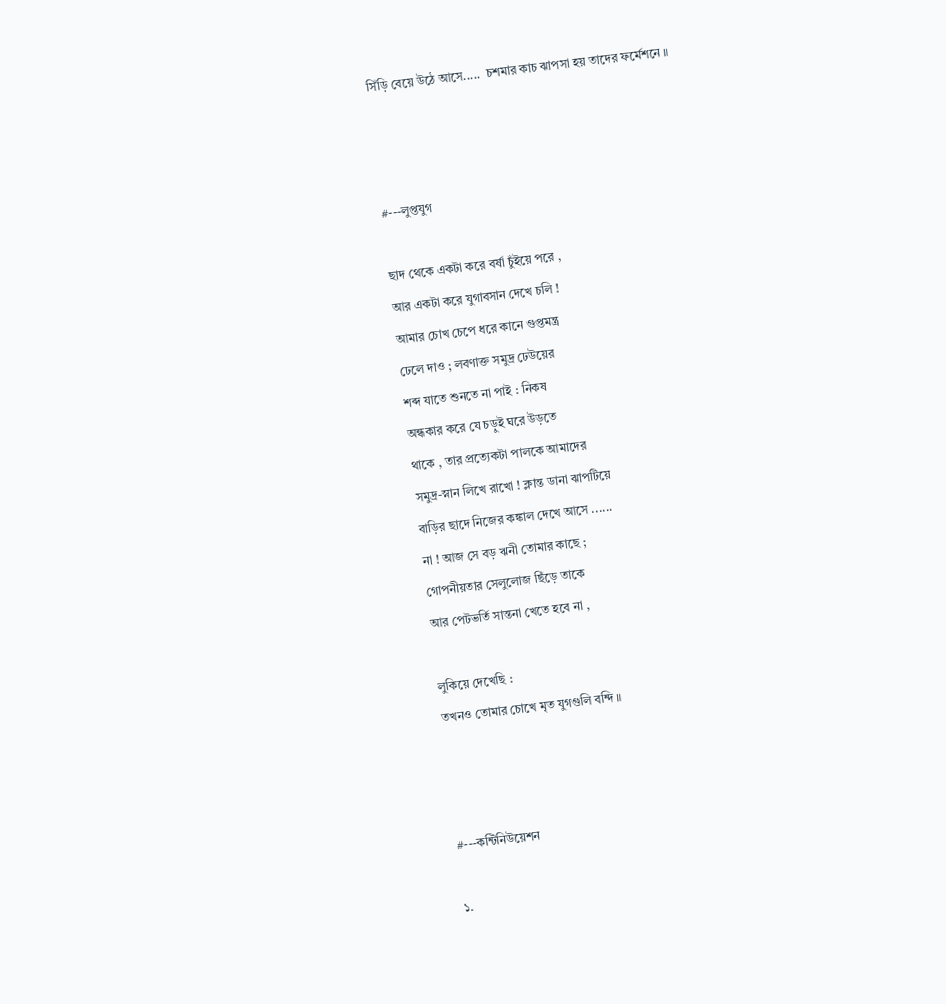সিঁড়ি বেয়ে উঠে আসে.....  চশমার কাচ ঝাপসা হয় তাদের ফর্মেশনে ॥



#---লুপ্তযুগ

ছাদ থেকে একটা করে বর্ষা চুঁইয়ে পরে ,
আর একটা করে যুগাবসান দেখে চলি !
আমার চোখ চেপে ধরে কানে গুপ্তমন্ত্র
ঢেলে দাও ; লবণাক্ত সমুদ্র ঢেউয়ের
শব্দ যাতে শুনতে না পাই : নিকষ
অন্ধকার করে যে চড়ুই ঘরে উড়তে
থাকে , তার প্রত্যেকটা পালকে আমাদের
সমুদ্র-স্নান লিখে রাখো ! ক্লান্ত ডানা ঝাপটিয়ে
বাড়ির ছাদে নিজের কঙ্কাল দেখে আসে ......
না ! আজ সে বড় ঋনী তোমার কাছে ;
গোপনীয়তার সেলুলোজ ছিঁড়ে তাকে
আর পেটভর্তি সান্তনা খেতে হবে না ,

লুকিয়ে দেখেছি :
তখনও তোমার চোখে মৃত যুগগুলি বন্দি ॥



#---কন্টিনিউয়েশন

১.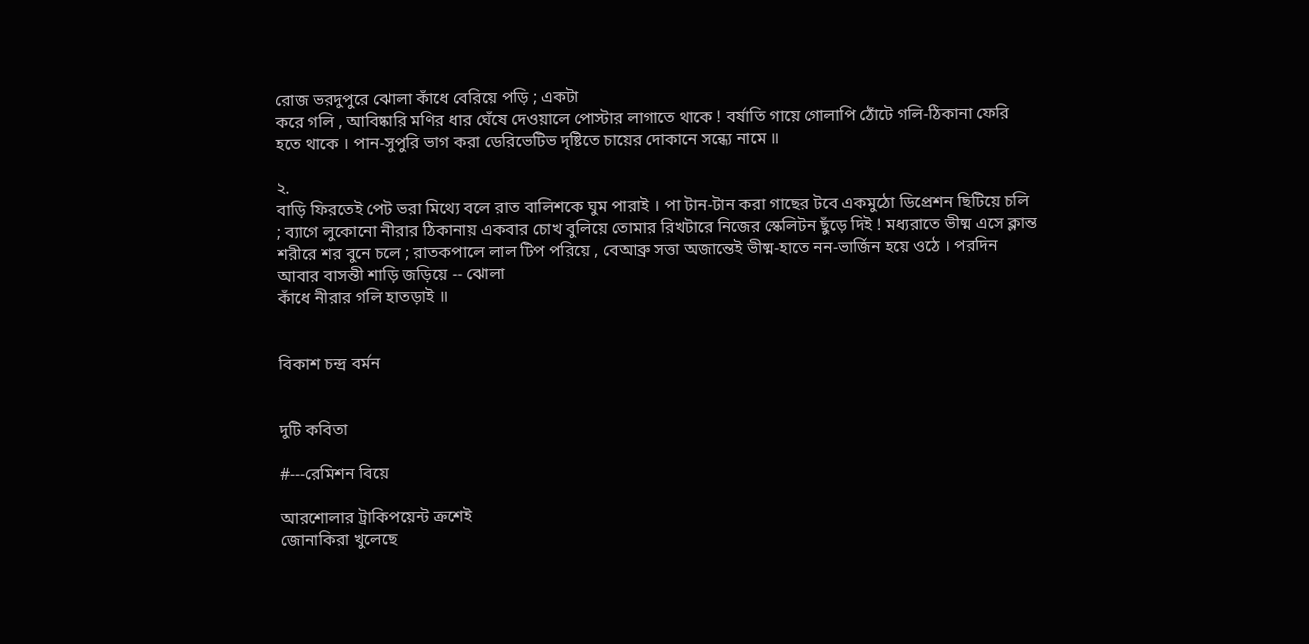রোজ ভরদুপুরে ঝোলা কাঁধে বেরিয়ে পড়ি ; একটা
করে গলি , আবিষ্কারি মণির ধার ঘেঁষে দেওয়ালে পোস্টার লাগাতে থাকে ! বর্ষাতি গায়ে গোলাপি ঠোঁটে গলি-ঠিকানা ফেরি হতে থাকে । পান-সুপুরি ভাগ করা ডেরিভেটিভ দৃষ্টিতে চায়ের দোকানে সন্ধ্যে নামে ॥

২.
বাড়ি ফিরতেই পেট ভরা মিথ্যে বলে রাত বালিশকে ঘুম পারাই । পা টান-টান করা গাছের টবে একমুঠো ডিপ্রেশন ছিটিয়ে চলি ; ব্যাগে লুকোনো নীরার ঠিকানায় একবার চোখ বুলিয়ে তোমার রিখটারে নিজের স্কেলিটন ছুঁড়ে দিই ! মধ্যরাতে ভীষ্ম এসে ক্লান্ত শরীরে শর বুনে চলে ; রাতকপালে লাল টিপ পরিয়ে , বেআব্রু সত্তা অজান্তেই ভীষ্ম-হাতে নন-ভার্জিন হয়ে ওঠে । পরদিন আবার বাসন্তী শাড়ি জড়িয়ে -- ঝোলা
কাঁধে নীরার গলি হাতড়াই ॥


বিকাশ চন্দ্র বর্মন


দুটি কবিতা

#---রেমিশন বিয়ে

আরশোলার ট্রাকিপয়েন্ট ক্রশেই
জোনাকিরা খুলেছে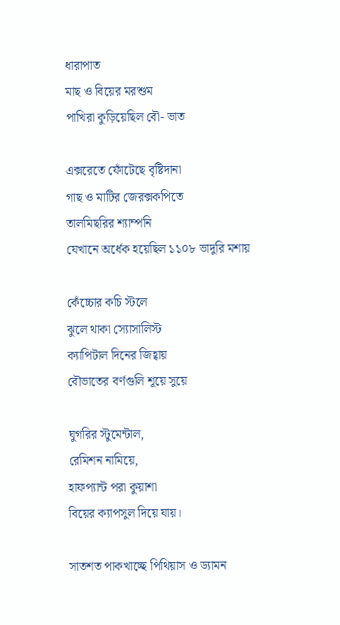ধারাপাত
মাছ ও বিয়ের মরশুম
পাখিরা কুড়িয়েছিল বৌ- ভাত

এক্সরেতে ফোঁটেছে বৃষ্টিদানা
গাছ ও মাটির জেরক্সকপিতে
তালমিছরির শ্যাম্পনি
যেখানে অর্ধেক হয়েছিল ১১০৮ ভাদুরি মশায়

কেঁচ্চোর কচি স্টলে
ঝুলে থাকা স্যোসালিস্ট
ক্যাপিটাল দিনের জিহ্বায়
বৌভাতের বর্ণগুলি শূয়ে সুয়ে

ঘুগরির স্টুমেন্টাল,
রেমিশন নামিয়ে,
হাফপ্যান্ট পরা কুয়াশা
বিয়ের ক্যাপসুল দিয়ে যায়।

সাতশত পাকখাচ্ছে পিথিয়াস ও ড্যামন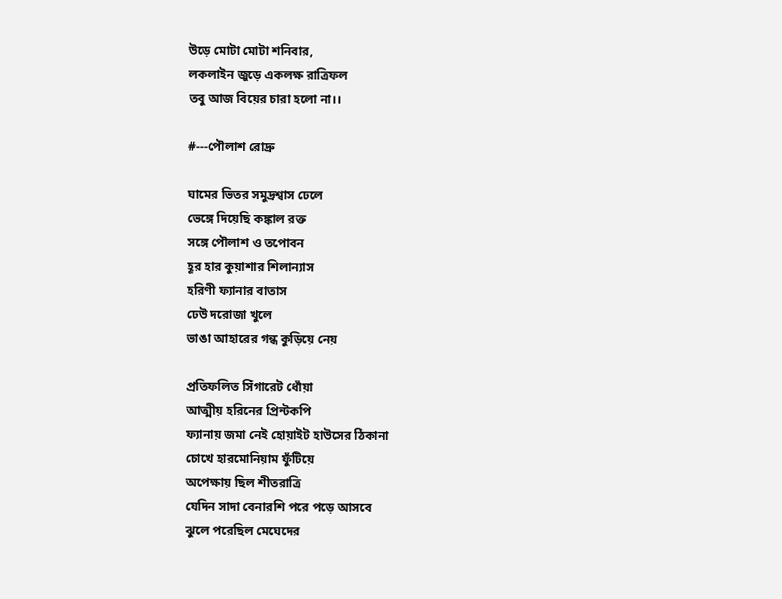উড়ে মোটা মোটা শনিবার,
লকলাইন জুড়ে একলক্ষ রাত্রিফল
তবু আজ বিয়ের চারা হলো না।।

#---পৌলাশ রোদ্রু

ঘামের ভিতর সমুদ্রশ্বাস ঢেলে
ভেঙ্গে দিয়েছি কঙ্কাল রক্ত
সঙ্গে পৌলাশ ও তপোবন
হূর হার কুয়াশার শিলান্যাস
হরিণী ফ্যানার বাতাস
ঢেউ দরোজা খুলে
ভাঙা আহারের গন্ধ কুড়িয়ে নেয়

প্রতিফলিত সিঁগারেট ধোঁয়া
আত্মীয় হরিনের প্রিন্টকপি
ফ্যানায় জমা নেই হোয়াইট হাউসের ঠিকানা
চোখে হারমোনিয়াম ফুঁটিয়ে
অপেক্ষায় ছিল শীতরাত্রি
যেদিন সাদা বেনারশি পরে পড়ে আসবে
ঝুলে পরেছিল মেঘেদের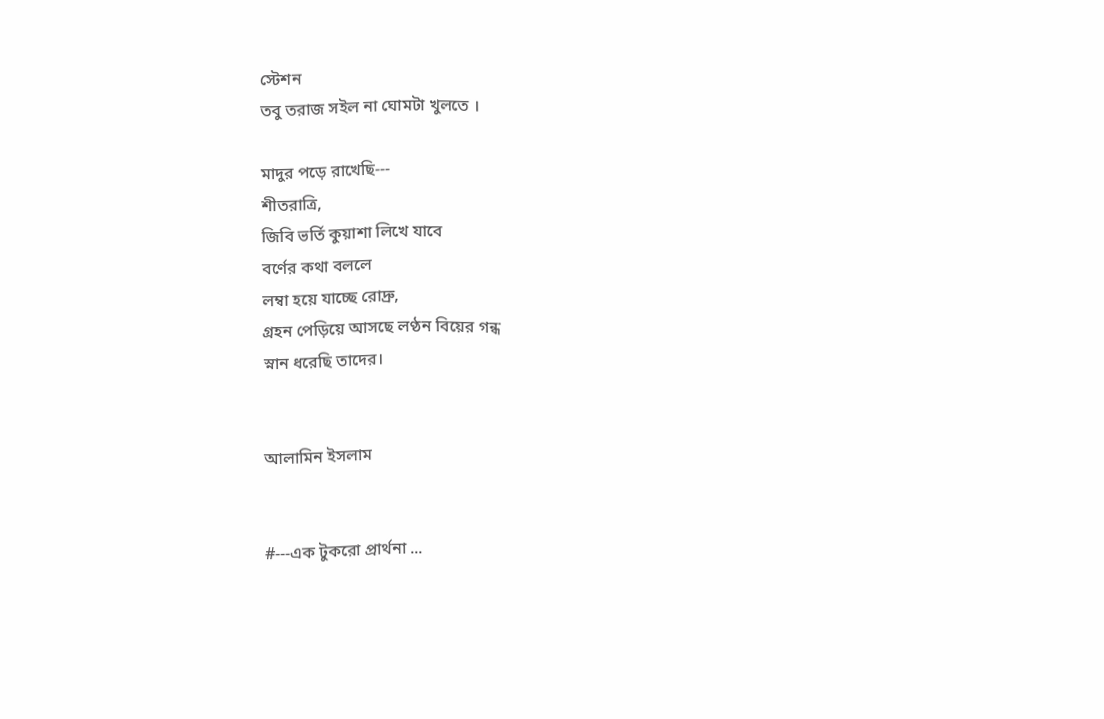স্টেশন
তবু তরাজ সইল না ঘোমটা খুলতে ।

মাদুর পড়ে রাখেছি---
শীতরাত্রি,
জিবি ভর্তি কুয়াশা লিখে যাবে
বর্ণের কথা বললে
লম্বা হয়ে যাচ্ছে রোদ্রু,
গ্রহন পেড়িয়ে আসছে লণ্ঠন বিয়ের গন্ধ
স্নান ধরেছি তাদের।


আলামিন ইসলাম


#---এক টুকরো প্রার্থনা ...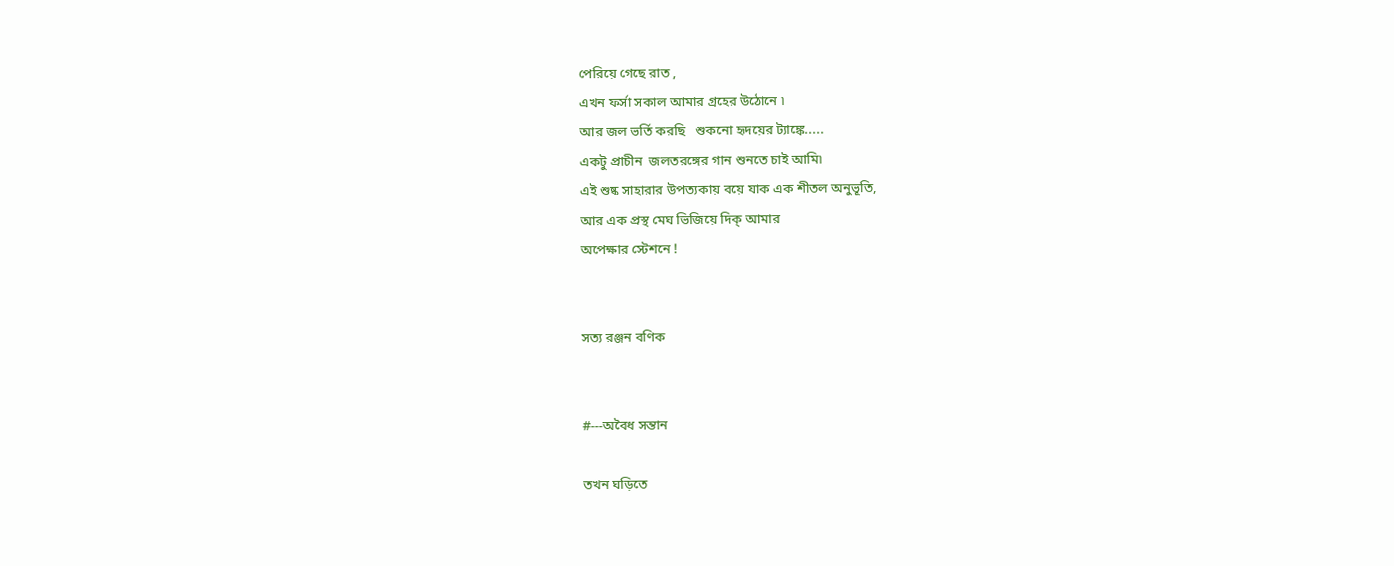পেরিয়ে গেছে রাত ,
এখন ফর্সা সকাল আমার গ্রহের উঠোনে ৷
আর জল ভর্তি করছি   শুকনো হৃদয়ের ট্যাঙ্কে.....
একটু প্রাচীন  জলতরঙ্গের গান শুনতে চাই আমি৷
এই শুষ্ক সাহারার উপত্যকায় বয়ে যাক এক শীতল অনুভূতি,
আর এক প্রস্থ মেঘ ভিজিয়ে দিক্ আমার
অপেক্ষার স্টেশনে !


সত্য রঞ্জন বণিক


#---অবৈধ সন্তান

তখন ঘড়িতে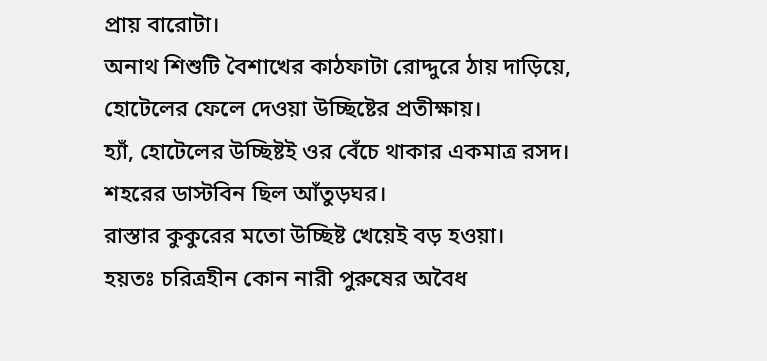প্রায় বারোটা।
অনাথ শিশুটি বৈশাখের কাঠফাটা রোদ্দুরে ঠায় দাড়িয়ে,
হোটেলের ফেলে দেওয়া উচ্ছিষ্টের প্রতীক্ষায়।
হ্যাঁ, হোটেলের উচ্ছিষ্টই ওর বেঁচে থাকার একমাত্র রসদ।
শহরের ডাস্টবিন ছিল আঁতুড়ঘর।
রাস্তার কুকুরের মতো উচ্ছিষ্ট খেয়েই বড় হওয়া।
হয়তঃ চরিত্রহীন কোন নারী পুরুষের অবৈধ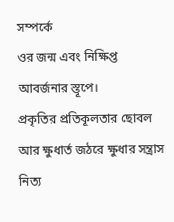সম্পর্কে
ওর জন্ম এবং নিক্ষিপ্ত আবর্জনার স্তূপে।
প্রকৃতির প্রতিকূলতার ছোবল
আর ক্ষুধার্ত জঠরে ক্ষুধার সন্ত্রাস নিত্য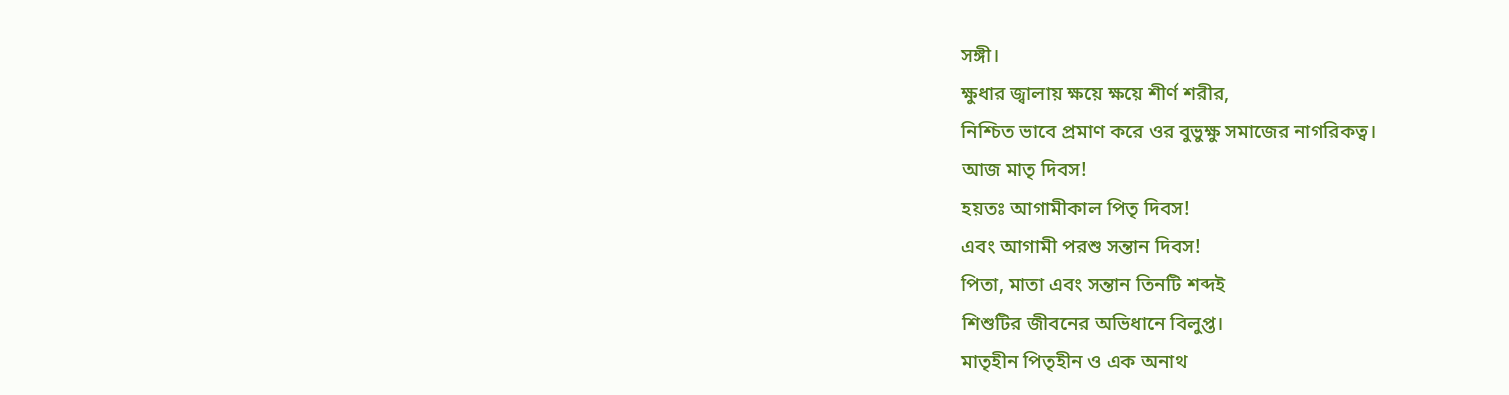সঙ্গী।
ক্ষুধার জ্বালায় ক্ষয়ে ক্ষয়ে শীর্ণ শরীর,
নিশ্চিত ভাবে প্রমাণ করে ওর বুভুক্ষু সমাজের নাগরিকত্ব।
আজ মাতৃ দিবস!
হয়তঃ আগামীকাল পিতৃ দিবস!
এবং আগামী পরশু সন্তান দিবস!
পিতা, মাতা এবং সন্তান তিনটি শব্দই
শিশুটির জীবনের অভিধানে বিলুপ্ত।
মাতৃহীন পিতৃহীন ও এক অনাথ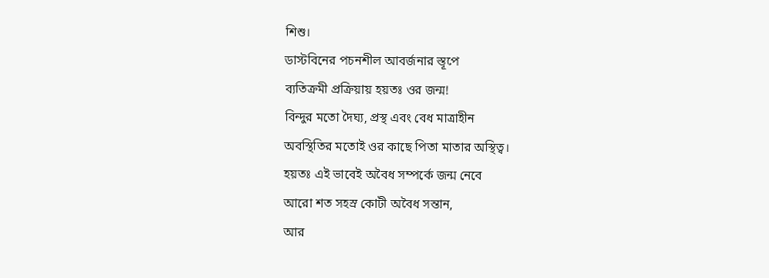শিশু।
ডাস্টবিনের পচনশীল আবর্জনার স্তূপে
ব্যতিক্রমী প্রক্রিয়ায় হয়তঃ ওর জন্ম!
বিন্দুর মতো দৈঘ্য, প্রস্থ এবং বেধ মাত্রাহীন
অবস্থিতির মতোই ওর কাছে পিতা মাতার অস্থিত্ব।
হয়তঃ এই ভাবেই অবৈধ সম্পর্কে জন্ম নেবে
আরো শত সহস্র কোটী অবৈধ সন্তান,
আর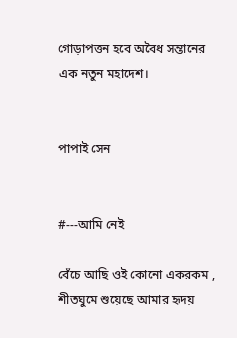গোড়াপত্তন হবে অবৈধ সন্তানের
এক নতুন মহাদেশ।


পাপাই সেন


#---আমি নেই

বেঁচে আছি ওই কোনো একরকম ,
শীতঘুমে শুয়েছে আমার হৃদয়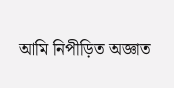আমি নিপীড়িত অজ্ঞাত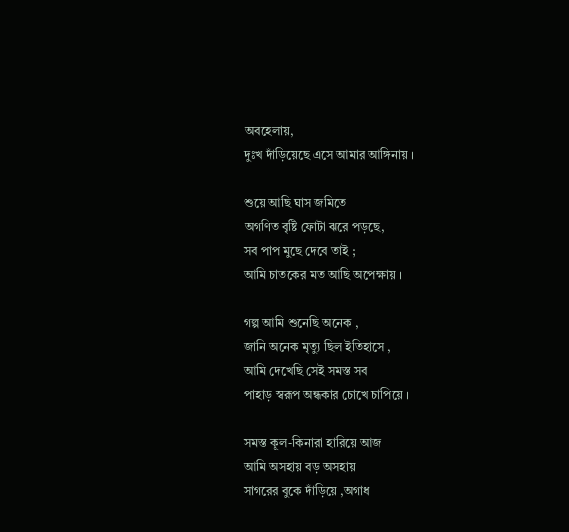অবহেলায়,
দুঃখ দাঁড়িয়েছে এসে আমার আঙ্গিনায় ।

শুয়ে আছি ঘাস জমিতে
অগণিত বৃষ্টি ফোটা ঝরে পড়ছে,
সব পাপ মুছে দেবে তাই ;
আমি চাতকের মত আছি অপেক্ষায় ।

গল্প আমি শুনেছি অনেক ,
জানি অনেক মৃত্যু ছিল ইতিহাসে ,
আমি দেখেছি সেই সমস্ত সব
পাহাড় স্বরূপ অন্ধকার চোখে চাপিয়ে ।

সমস্ত কূল-কিনারা হারিয়ে আজ
আমি অসহায় বড় অসহায়
সাগরের বুকে দাঁড়িয়ে ,অগাধ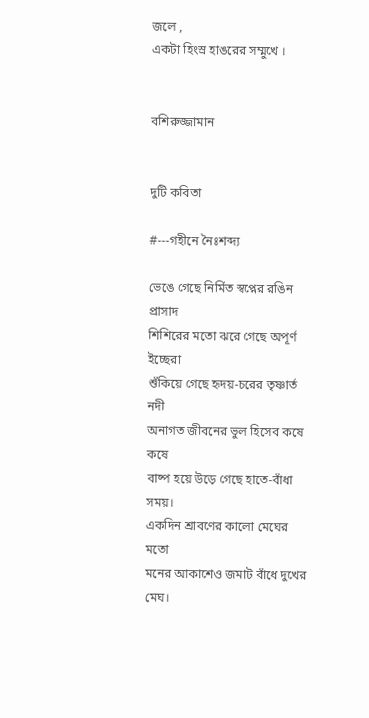জলে ,
একটা হিংস্র হাঙরের সম্মুখে ।


বশিরুজ্জামান


দুটি কবিতা

#---গহীনে নৈঃশব্দ্য

ভেঙে গেছে নির্মিত স্বপ্নের রঙিন প্রাসাদ
শিশিরের মতো ঝরে গেছে অপূর্ণ ইচ্ছেরা
শুঁকিয়ে গেছে হৃদয়-চরের তৃষ্ণার্ত নদী
অনাগত জীবনের ভুল হিসেব কষে কষে
বাষ্প হয়ে উড়ে গেছে হাতে-বাঁধা সময়।
একদিন শ্রাবণের কালো মেঘের মতো
মনের আকাশেও জমাট বাঁধে দুখের মেঘ।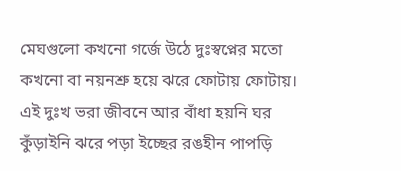মেঘগুলো কখনো গর্জে উঠে দুঃস্বপ্নের মতো
কখনো বা নয়নশ্রু হয়ে ঝরে ফোটায় ফোটায়।
এই দুঃখ ভরা জীবনে আর বাঁধা হয়নি ঘর
কুঁড়াইনি ঝরে পড়া ইচ্ছের রঙহীন পাপড়ি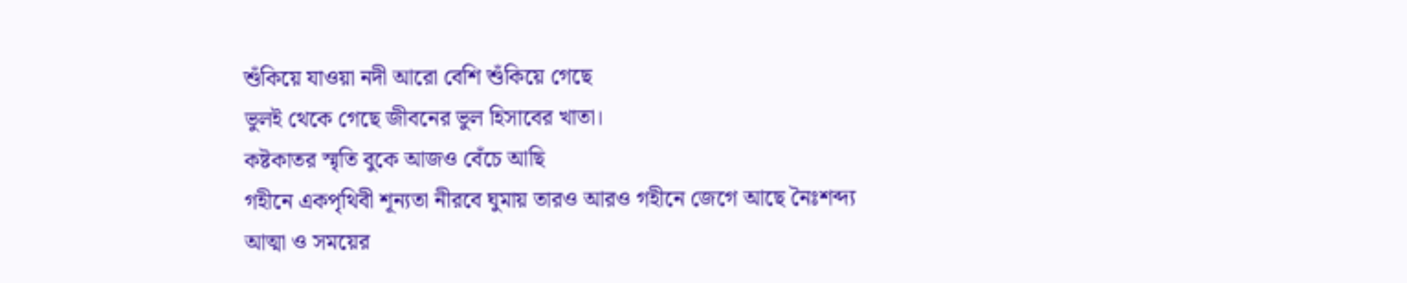শুঁকিয়ে যাওয়া নদী আরো বেশি শুঁকিয়ে গেছে
ভুলই থেকে গেছে জীবনের ভুল হিসাবের খাতা।
কষ্টকাতর স্মৃতি বুকে আজও বেঁচে আছি
গহীনে একপৃথিবী শূন্যতা নীরবে ঘুমায় তারও আরও গহীনে জেগে আছে নৈঃশব্দ্য
আত্মা ও সময়ের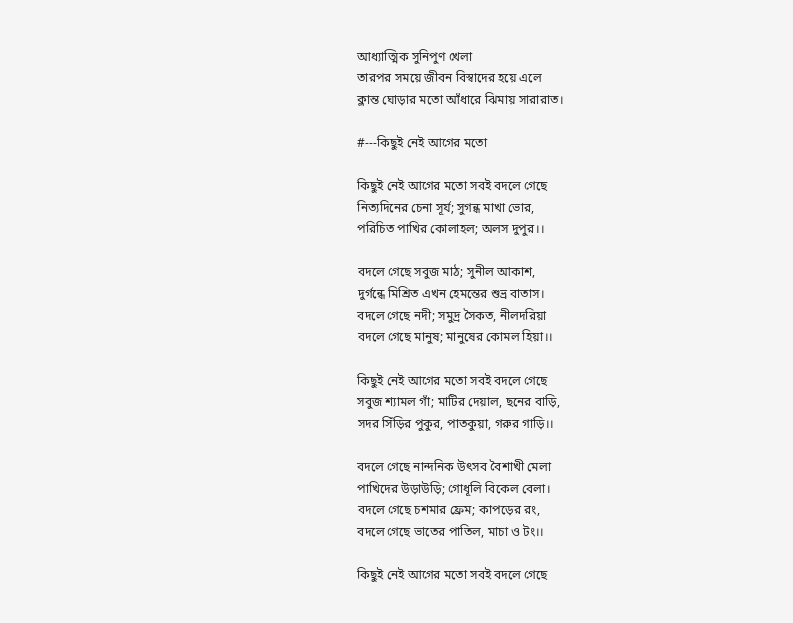আধ্যাত্মিক সুনিপুণ খেলা
তারপর সময়ে জীবন বিস্বাদের হয়ে এলে
ক্লান্ত ঘোড়ার মতো আঁধারে ঝিমায় সারারাত।

#---কিছুই নেই আগের মতো

কিছুই নেই আগের মতো সবই বদলে গেছে
নিত্যদিনের চেনা সূর্য; সুগন্ধ মাখা ভোর,
পরিচিত পাখির কোলাহল; অলস দুপুর।।

বদলে গেছে সবুজ মাঠ; সুনীল আকাশ,
দুর্গন্ধে মিশ্রিত এখন হেমন্তের শুভ্র বাতাস।
বদলে গেছে নদী; সমুদ্র সৈকত, নীলদরিয়া
বদলে গেছে মানুষ; মানুষের কোমল হিয়া।।

কিছুই নেই আগের মতো সবই বদলে গেছে
সবুজ শ্যামল গাঁ; মাটির দেয়াল, ছনের বাড়ি,
সদর সিঁড়ির পুকুর, পাতকুয়া, গরুর গাড়ি।।

বদলে গেছে নান্দনিক উৎসব বৈশাখী মেলা
পাখিদের উড়াউড়ি; গোধূলি বিকেল বেলা।
বদলে গেছে চশমার ফ্রেম; কাপড়ের রং,
বদলে গেছে ভাতের পাতিল, মাচা ও টং।।

কিছুই নেই আগের মতো সবই বদলে গেছে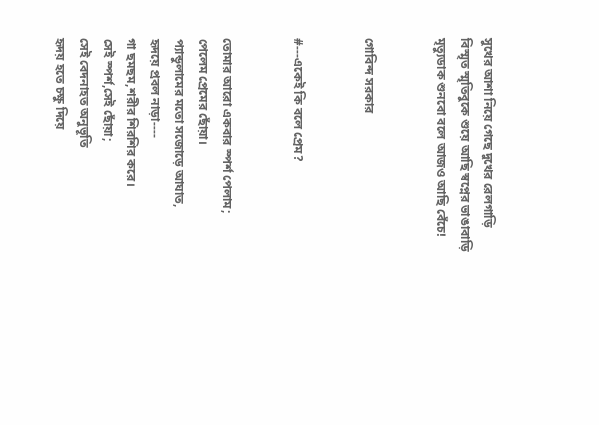সুখের আশা নিয়ে গেছে দুখের রেলগাড়ি
বিস্মৃত স্মৃতিবুকে শুয়ে আছি স্বপ্নের ভাঙাবাড়ি
মৃত্যুডাক শুনবো বলে আজও আছি বেঁচে!


গোবিন্দ সরকার


#---একেই কি বলে প্রেম?


তোমার আরো একবার স্পর্শ পেলাম;
পেলেম প্রেমের ছোঁয়া।
প্যান্ডুলামের মতো সজোড়ে আঘাত,
হৃদয়ে প্রবল নাড়া----
গা ছমছম,শরীর শিরশির করে।
সেই স্পর্শ,সেই ছোঁয়া;
সেই বেদনাহত অনুভূতি
হৃদয় হতে চক্ষু দিয়ে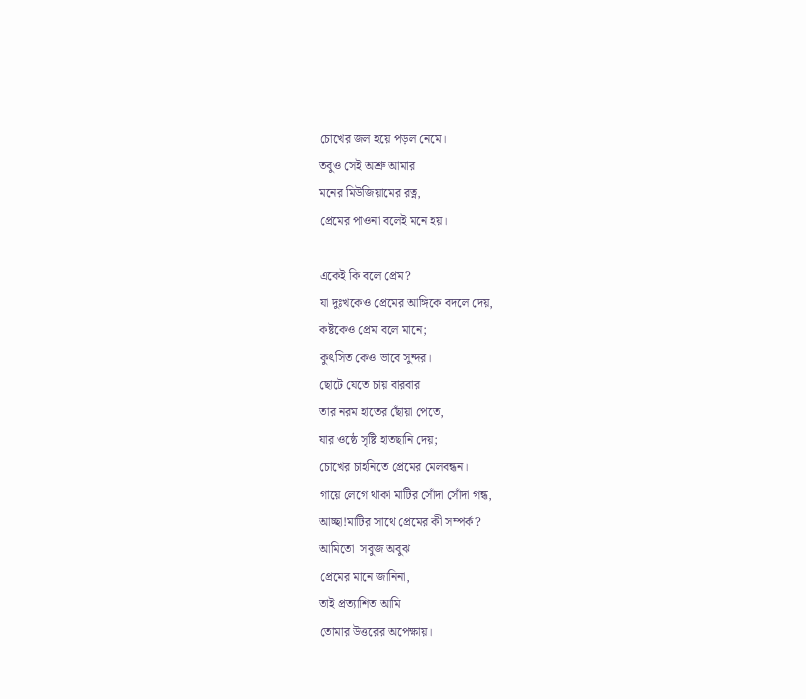চোখের জল হয়ে পড়ল নেমে।
তবুও সেই অশ্রু আমার
মনের মিউজিয়ামের রত্ন,
প্রেমের পাওনা বলেই মনে হয়।

একেই কি বলে প্রেম?
যা দুঃখকেও প্রেমের আঙ্গিকে বদলে দেয়,
কষ্টকেও প্রেম বলে মানে;
কুৎসিত কেও ভাবে সুন্দর।
ছোটে যেতে চায় বারবার
তার নরম হাতের ছোঁয়া পেতে,
যার ওষ্ঠে সৃষ্টি হাতছানি দেয়;
চোখের চাহনিতে প্রেমের মেলবন্ধন।
গায়ে লেগে থাকা মাটির সোঁদা সোঁদা গন্ধ,
আচ্ছা!মাটির সাথে প্রেমের কী সম্পর্ক?
আমিতো  সবুজ অবুঝ
প্রেমের মানে জানিনা,
তাই প্রত্যাশিত আমি
তোমার উত্তরের অপেক্ষায়।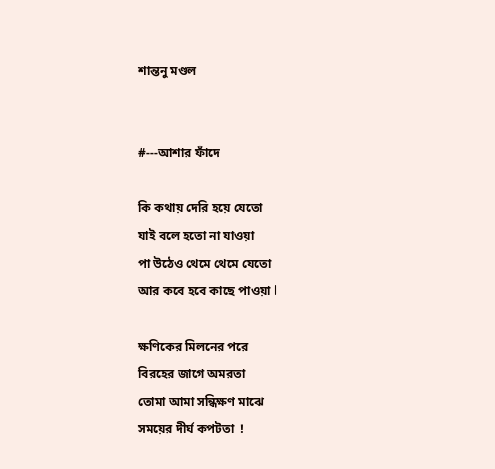শান্তনু মণ্ডল


#---আশার ফাঁদে

কি কথায় দেরি হয়ে যেতো
যাই বলে হতো না যাওয়া
পা উঠেও থেমে থেমে যেতো
আর কবে হবে কাছে পাওয়া l

ক্ষণিকের মিলনের পরে
বিরহের জাগে অমরতা
তোমা আমা সন্ধিক্ষণ মাঝে
সময়ের দীর্ঘ কপটতা  !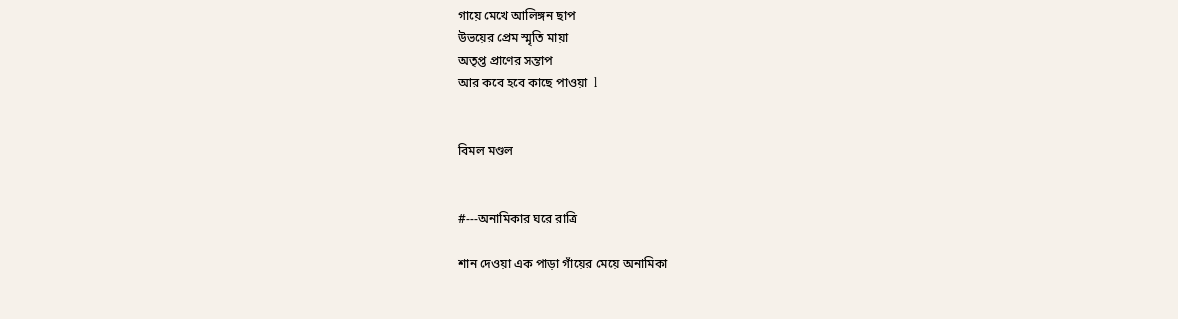গায়ে মেখে আলিঙ্গন ছাপ
উভয়ের প্রেম স্মৃতি মায়া
অতৃপ্ত প্রাণের সন্তাপ
আর কবে হবে কাছে পাওয়া  l


বিমল মণ্ডল


#---অনামিকার ঘরে রাত্রি

শান দেওয়া এক পাড়া গাঁয়ের মেয়ে অনামিকা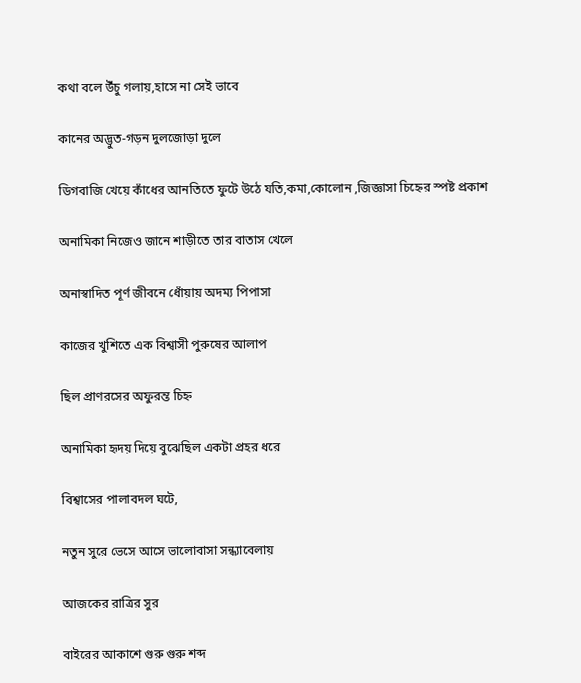কথা বলে উঁচু গলায়,হাসে না সেই ভাবে

কানের অদ্ভুত-গড়ন দুলজোড়া দুলে

ডিগবাজি খেয়ে কাঁধের আনতিতে ফুটে উঠে যতি,কমা,কোলোন ,জিজ্ঞাসা চিহ্নের স্পষ্ট প্রকাশ

অনামিকা নিজেও জানে শাড়ীতে তার বাতাস খেলে

অনাস্বাদিত পূর্ণ জীবনে ধোঁয়ায় অদম্য পিপাসা

কাজের খুশিতে এক বিশ্বাসী পুরুষের আলাপ

ছিল প্রাণরসের অফুরন্ত চিহ্ন

অনামিকা হৃদয় দিয়ে বুঝেছিল একটা প্রহর ধরে

বিশ্বাসের পালাবদল ঘটে,

নতুন সুরে ভেসে আসে ভালোবাসা সন্ধ্যাবেলায়

আজকের রাত্রির সুর

বাইরের আকাশে গুরু গুরু শব্দ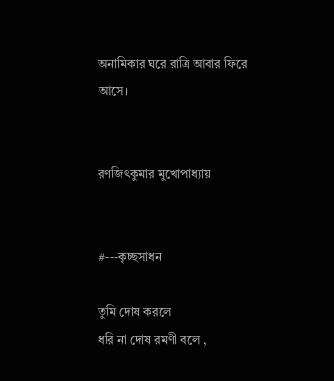অনামিকার ঘরে রাত্রি আবার ফিরে আসে।


রণজিৎকুমার মুখোপাধ্যায়


#---কৃচ্ছসাধন

তুমি দোষ করলে
ধরি না দোষ রমণী বলে ,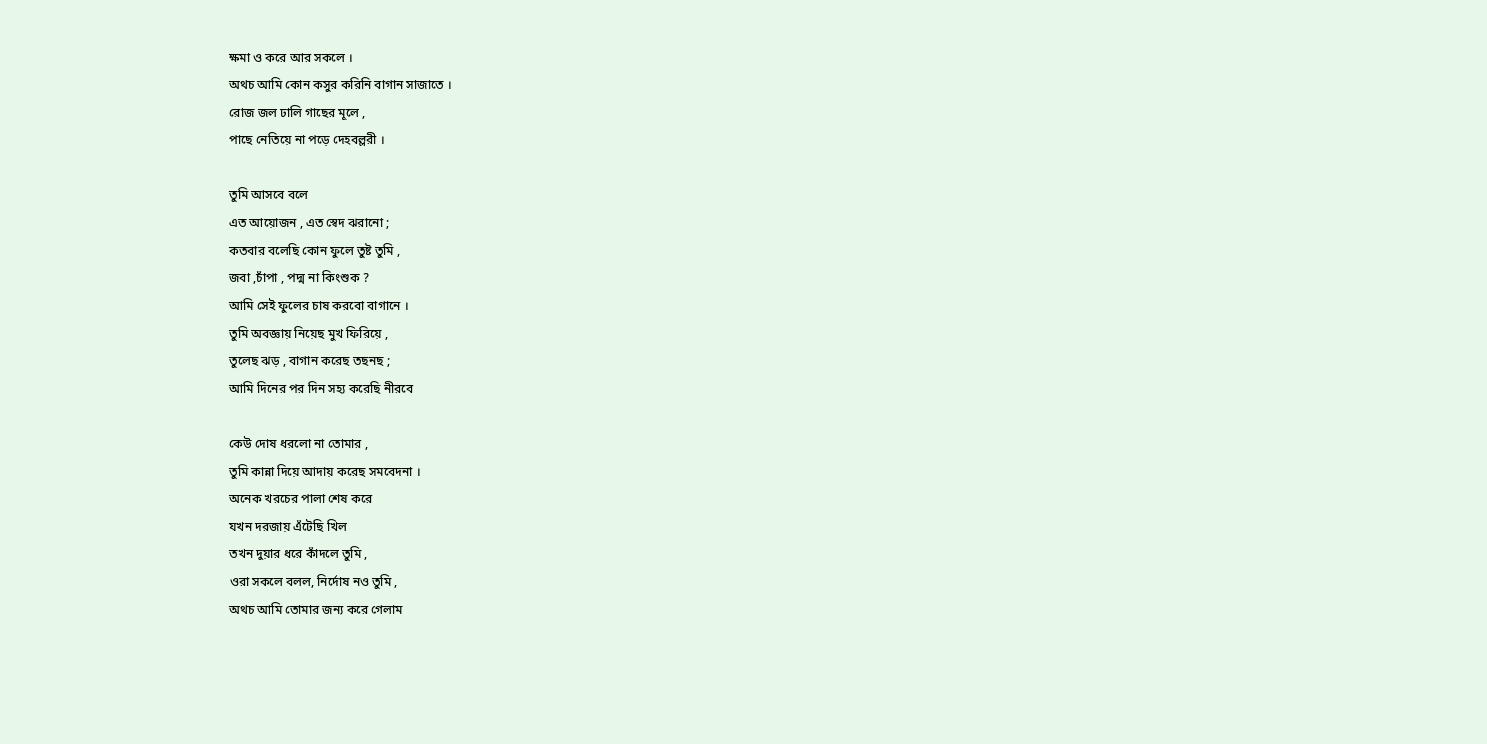ক্ষমা ও করে আর সকলে ।
অথচ আমি কোন কসুর করিনি বাগান সাজাতে ।
রোজ জল ঢালি গাছের মূলে ,
পাছে নেতিয়ে না পড়ে দেহবল্লরী ।

তুমি আসবে বলে
এত আয়োজন , এত স্বেদ ঝরানো ;
কতবার বলেছি কোন ফুলে তুষ্ট তুমি ,
জবা ,চাঁপা , পদ্ম না কিংশুক ?
আমি সেই ফুলের চাষ করবো বাগানে ।
তুমি অবজ্ঞায় নিয়েছ মুখ ফিরিয়ে ,
তুলেছ ঝড় , বাগান করেছ তছনছ ;
আমি দিনের পর দিন সহ্য করেছি নীরবে

কেউ দোষ ধরলো না তোমার ,
তুমি কান্না দিয়ে আদায় করেছ সমবেদনা ।
অনেক খরচের পালা শেষ করে
যখন দরজায় এঁটেছি খিল
তখন দুয়ার ধরে কাঁদলে তুমি ,
ওরা সকলে বলল, নির্দোষ নও তুমি ,
অথচ আমি তোমার জন্য করে গেলাম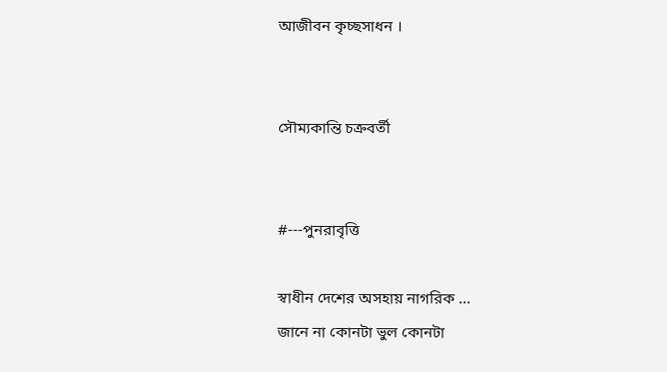আজীবন কৃচ্ছসাধন ।


সৌম্যকান্তি চক্রবর্তী


#---পুনরাবৃত্তি

স্বাধীন দেশের অসহায় নাগরিক ...
জানে না কোনটা ভুল কোনটা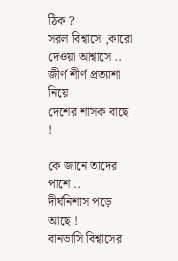ঠিক ?
সরল বিশ্বাসে ,কারো দেওয়া আশ্বাসে ..
জীর্ণ শীর্ণ প্রত্যাশা নিয়ে
দেশের শাসক বাছে !

কে জানে তাদের পাশে ..
দীর্ঘনিশাস পড়ে আছে !
বানভাসি বিশ্বাসের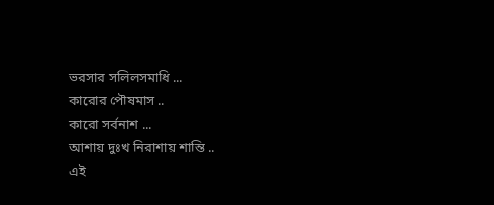ভরসার সলিলসমাধি ...
কারোর পৌষমাস ..
কারো সর্বনাশ ...
আশায় দুঃখ নিরাশায় শান্তি ..
এই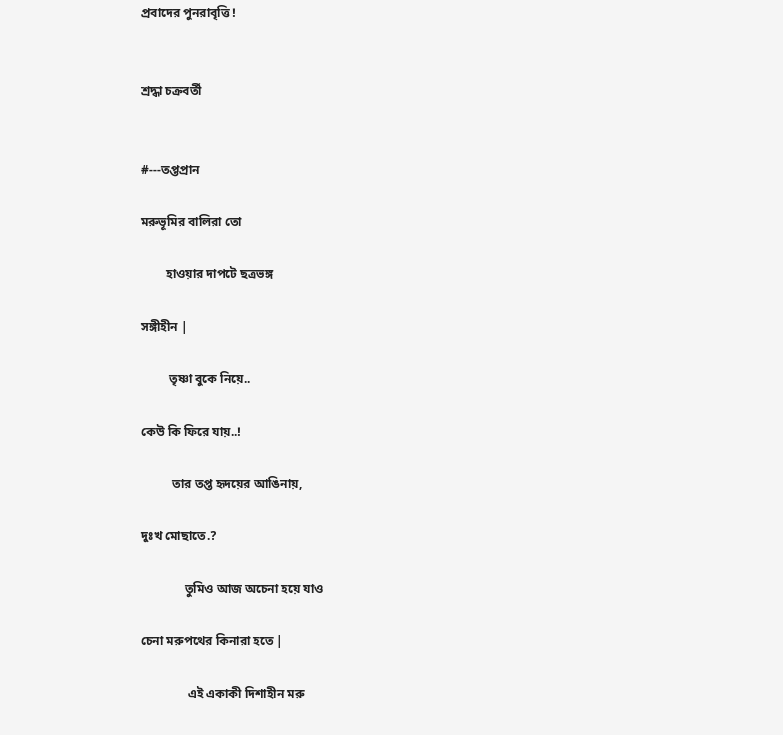প্রবাদের পুনরাবৃত্তি !


শ্রদ্ধা চক্রবর্তী


#---তপ্তপ্রান

মরুভূমির বালিরা তো

        হাওয়ার দাপটে ছত্রভঙ্গ

সঙ্গীহীন |

         তৃষ্ণা বুকে নিয়ে..

কেউ কি ফিরে যায়..!

          তার তপ্ত হৃদয়ের আঙিনায়,

দুঃখ মোছাতে.?

              তুমিও আজ অচেনা হয়ে যাও

চেনা মরুপথের কিনারা হতে |

               এই একাকী দিশাহীন মরু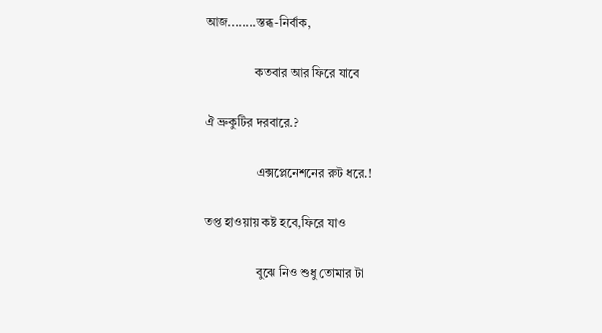আজ........স্তব্ধ-নির্বাক,

                কতবার আর ফিরে যাবে

ঐ ভ্রুকুটির দরবারে.?

                 এক্সপ্লেনেশনের রুট ধরে.!

তপ্ত হাওয়ায় কষ্ট হবে,ফিরে যাও

                 বুঝে নিও শুধু তোমার টা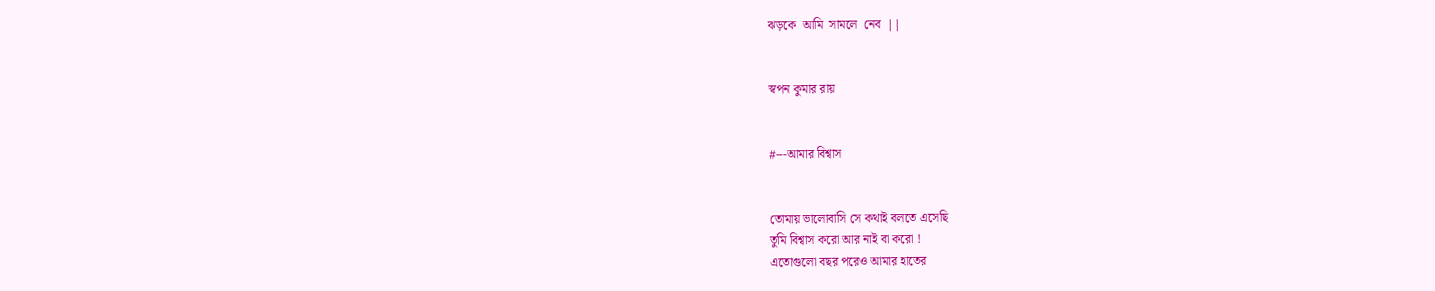ঝড়কে  আমি  সামলে  নেব  ||


স্বপন কুমার রায়


#---আমার বিশ্বাস


তোমায় ভালোবাসি সে কথাই বলতে এসেছি
তুমি বিশ্বাস করো আর নাই বা করো !
এতোগুলো বছর পরেও আমার হাতের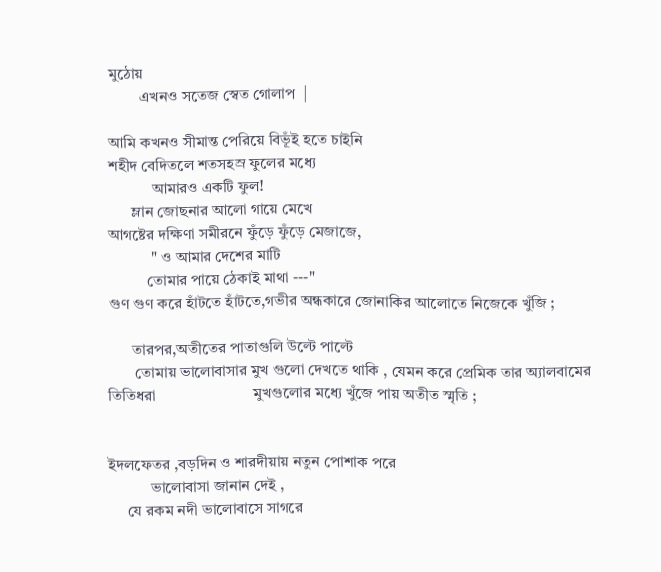মুঠোয়
        এখনও সতেজ স্বেত গোলাপ  |

আমি কখনও সীমান্ত পেরিয়ে বিভূঁই হতে চাইনি
শহীদ বেদিতলে শতসহস্র ফুলের মধ্যে
           আমারও একটি ফুল!
      ম্লান জোছনার আলো গায়ে মেখে
আগষ্টের দক্ষিণা সমীরনে ফুঁড়ে ফুঁড়ে মেজাজে,
           " ও আমার দেশের মাটি
          তোমার পায়ে ঠেকাই মাথা ---"
গুণ গুণ করে হাঁটতে হাঁটতে,গভীর অন্ধকারে জোনাকির আলোতে নিজেকে খুঁজি ;

      তারপর,অতীতের পাতাগুলি উল্টে পাল্টে
       তোমায় ভালোবাসার মুখ গুলো দেখতে থাকি , যেমন করে প্রেমিক তার অ্যালবামের তিতিধরা                         মুখগুলোর মধ্যে খুঁজে পায় অতীত স্মৃতি ;


ইদলফেতর ,বড়দিন ও শারদীয়ায় নতুন পোশাক পরে
           ভালোবাসা জানান দেই ,
     যে রকম নদী ভালোবাসে সাগরে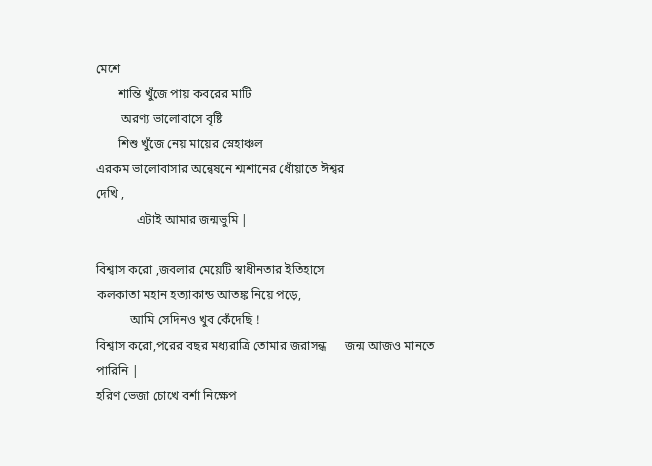মেশে
       শান্তি খুঁজে পায় কবরের মাটি
        অরণ্য ভালোবাসে বৃষ্টি
       শিশু খুঁজে নেয় মায়ের স্নেহাঞ্চল
এরকম ভালোবাসার অন্বেষনে শ্মশানের ধোঁয়াতে ঈশ্বর
দেখি ,
             এটাই আমার জন্মভুমি |

বিশ্বাস করো ,জবলার মেয়েটি স্বাধীনতার ইতিহাসে
কলকাতা মহান হত্যাকান্ড আতঙ্ক নিয়ে পড়ে,
           আমি সেদিনও খুব কেঁদেছি !
বিশ্বাস করো,পরের বছর মধ্যরাত্রি তোমার জরাসন্ধ      জন্ম আজও মানতে পারিনি |
হরিণ ভেজা চোখে বর্শা নিক্ষেপ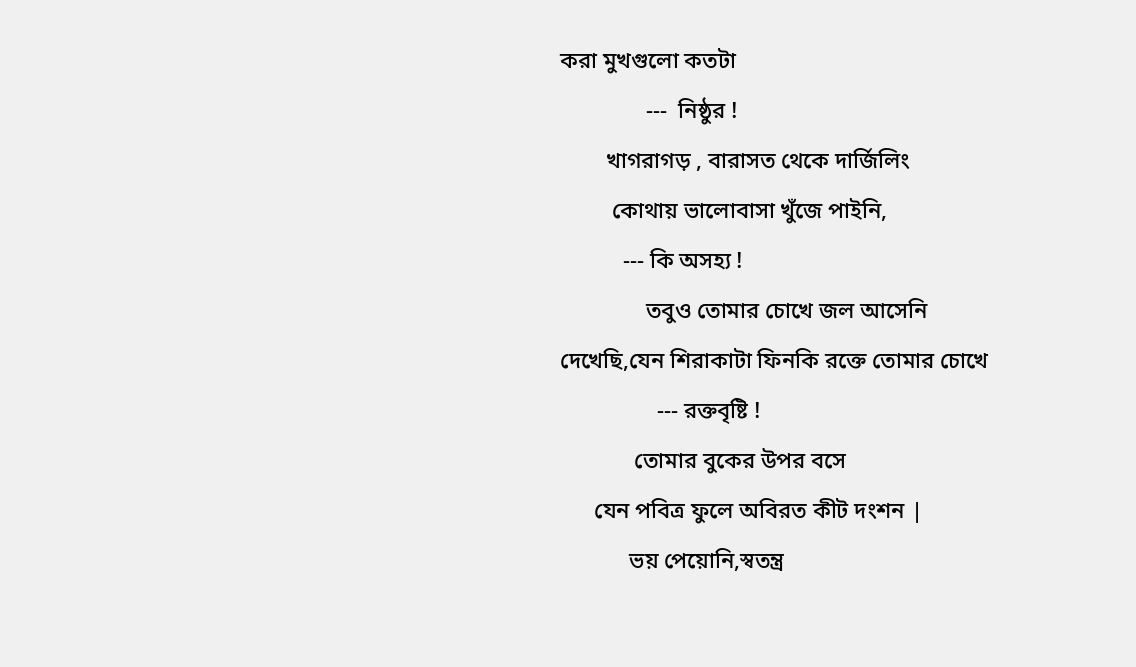করা মুখগুলো কতটা
               ---  নিষ্ঠুর !
        খাগরাগড় , বারাসত থেকে দার্জিলিং
         কোথায় ভালোবাসা খুঁজে পাইনি,
           --- কি অসহ্য !
               তবুও তোমার চোখে জল আসেনি
দেখেছি,যেন শিরাকাটা ফিনকি রক্তে তোমার চোখে
                 --- রক্তবৃষ্টি !
             তোমার বুকের উপর বসে
      যেন পবিত্র ফুলে অবিরত কীট দংশন |
            ভয় পেয়োনি,স্বতন্ত্র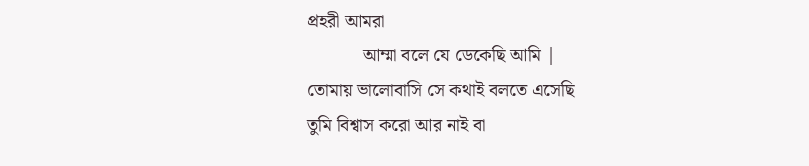প্রহরী আমরা
            আম্মা বলে যে ডেকেছি আমি |
তোমায় ভালোবাসি সে কথাই বলতে এসেছি
তুমি বিশ্বাস করো আর নাই বা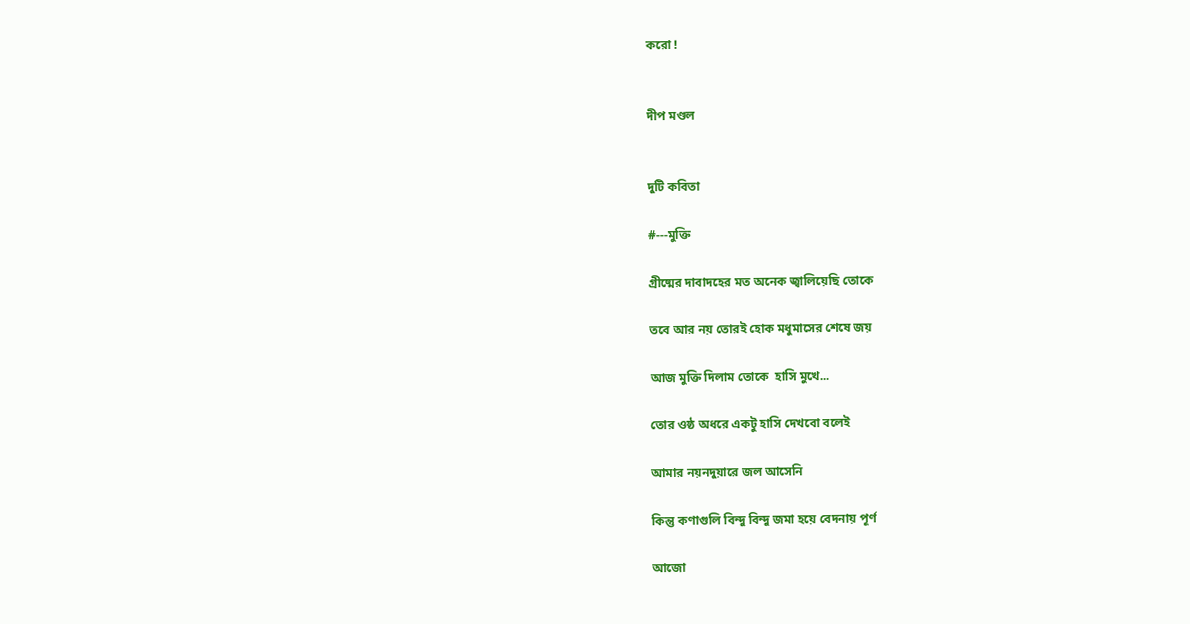করো !


দীপ মণ্ডল


দুটি কবিতা

#---মুক্তি

গ্রীষ্মের দাবাদহের মত অনেক জ্বালিয়েছি তোকে

তবে আর নয় তোরই হোক মধুমাসের শেষে জয়

আজ মুক্তি দিলাম তোকে  হাসি মুখে...

তোর ওষ্ঠ অধরে একটু হাসি দেখবো বলেই

আমার নয়নদুয়ারে জল আসেনি

কিন্তু কণাগুলি বিন্দু বিন্দু জমা হয়ে বেদনায় পূর্ণ

আজো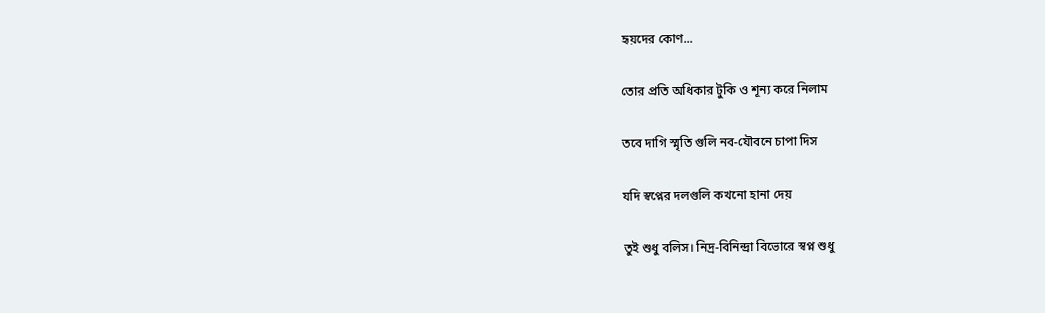হৃয়দের কোণ...

তোর প্রতি অধিকার টুকি ও শূন্য করে নিলাম

তবে দাগি স্মৃতি গুলি নব-যৌবনে চাপা দিস

যদি স্বপ্নের দলগুলি কখনো হানা দেয়

তুই শুধু বলিস। নিদ্র-বিনিন্দ্রা বিভোরে স্বপ্ন শুধু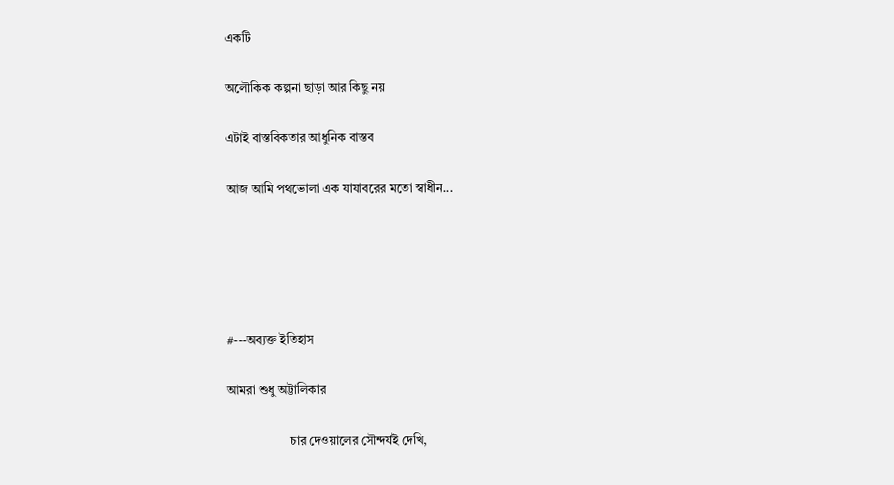একটি

অলৌকিক কল্পনা ছাড়া আর কিছু নয়

এটাই বাস্তবিকতার আধুনিক বাস্তব

আজ আমি পথভোলা এক যাযাবরের মতো স্বাধীন...





#---অব্যক্ত ইতিহাস

আমরা শুধু অট্টালিকার

                    চার দেওয়ালের সৌন্দর্যই দেখি,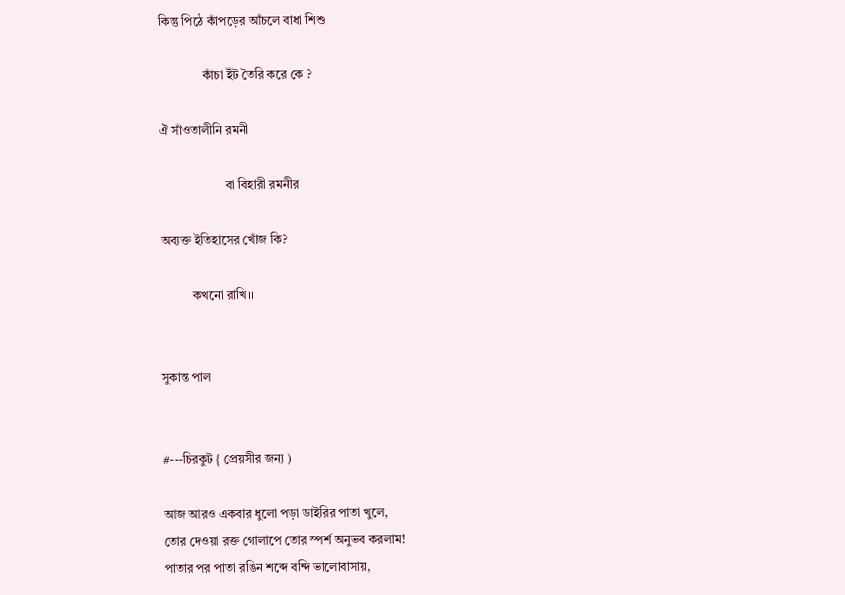কিন্তু পিঠে কাঁপড়ের আঁচলে বাধা শিশু

              কাঁচা ইঁট তৈরি করে কে ?

ঐ সাঁওতালীনি রমনী

                     বা বিহারী রমনীর

অব্যক্ত ইতিহাসের খোঁজ কি?

          কখনো রাখি।।


সুকান্ত পাল


#---চিরকুট { প্রেয়সীর জন্য )

আজ আরও একবার ধুলো পড়া ডাইরির পাতা খুলে,
তোর দেওয়া রক্ত গোলাপে তোর স্পর্শ অনুভব করলাম!
পাতার পর পাতা রঙিন শব্দে বন্দি ভালোবাসায়,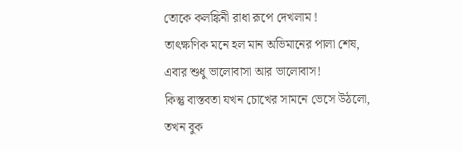তোকে কলঙ্কিনী রাধা রূপে দেখলাম !
তাৎক্ষণিক মনে হল মান অভিমানের পালা শেষ,
এবার শুধু ভালোবাসা আর ভালোবাস!
কিন্তু বাস্তবতা যখন চোখের সামনে ভেসে উঠলো,
তখন বুক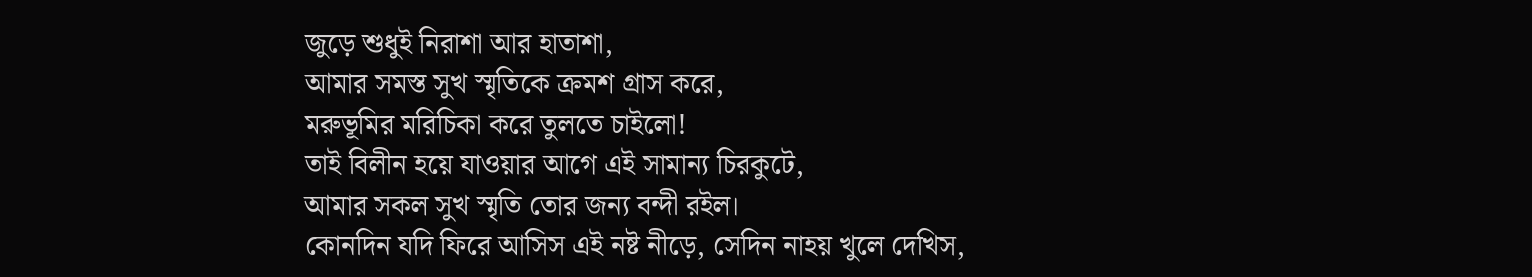জুড়ে শুধুই নিরাশা আর হাতাশা,
আমার সমস্ত সুখ স্মৃতিকে ক্রমশ গ্রাস করে,
মরুভূমির মরিচিকা করে তুলতে চাইলো!
তাই বিলীন হয়ে যাওয়ার আগে এই সামান্য চিরকুটে,
আমার সকল সুখ স্মৃতি তোর জন্য বন্দী রইল।
কোনদিন যদি ফিরে আসিস এই নষ্ট নীড়ে, সেদিন নাহয় খুলে দেখিস,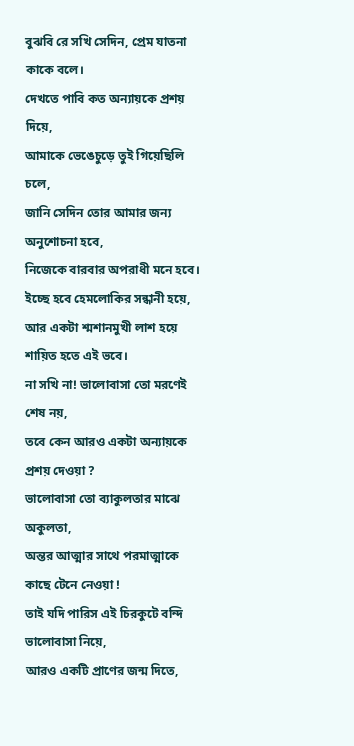বুঝবি রে সখি সেদিন, প্রেম যাতনা কাকে বলে।
দেখতে পাবি কত অন্যায়কে প্রশয় দিয়ে,
আমাকে ভেঙেচুড়ে তুই গিয়েছিলি চলে,
জানি সেদিন তোর আমার জন্য অনুশোচনা হবে,
নিজেকে বারবার অপরাধী মনে হবে।
ইচ্ছে হবে হেমলোকির সন্ধানী হয়ে,
আর একটা শ্মশানমুখী লাশ হয়ে শায়িত হতে এই ভবে।
না সখি না! ভালোবাসা তো মরণেই শেষ নয়,
তবে কেন আরও একটা অন্যায়কে প্রশয় দেওয়া ?
ভালোবাসা তো ব্যাকুলতার মাঝে অকুলতা,
অন্তর আত্মার সাথে পরমাত্মাকে কাছে টেনে নেওয়া !
তাই যদি পারিস এই চিরকুটে বন্দি ভালোবাসা নিয়ে,
আরও একটি প্রাণের জন্ম দিতে,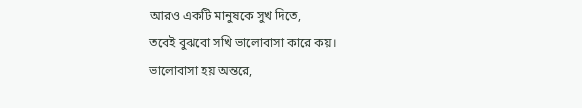আরও একটি মানুষকে সুখ দিতে,
তবেই বুঝবো সখি ভালোবাসা কারে কয়।
ভালোবাসা হয় অন্তরে,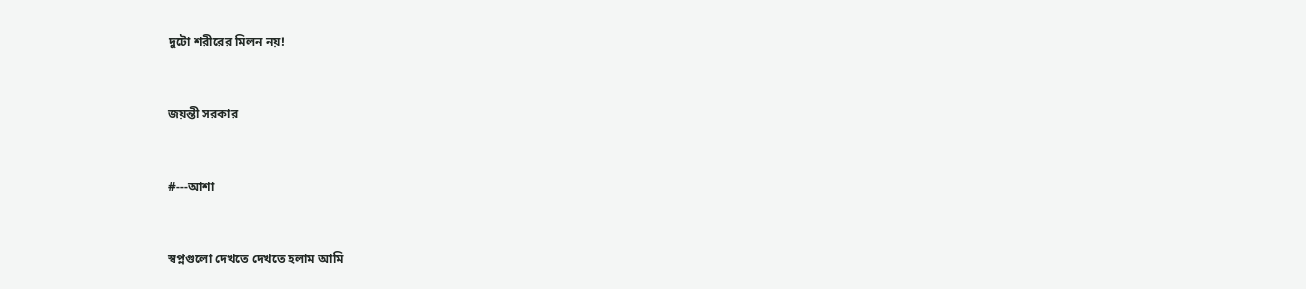দুটো শরীরের মিলন নয়!


জয়ন্তী সরকার


#---আশা


স্বপ্নগুলো দেখতে দেখতে হলাম আমি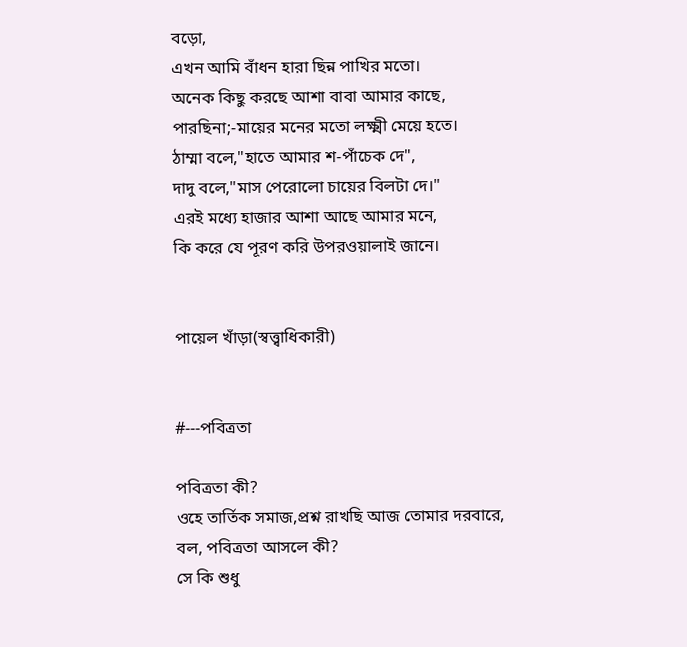বড়ো,
এখন আমি বাঁধন হারা ছিন্ন পাখির মতো।
অনেক কিছু করছে আশা বাবা আমার কাছে,
পারছিনা;-মায়ের মনের মতো লক্ষ্মী মেয়ে হতে।
ঠাম্মা বলে,"হাতে আমার শ-পাঁচেক দে",
দাদু বলে,"মাস পেরোলো চায়ের বিলটা দে।"
এরই মধ্যে হাজার আশা আছে আমার মনে,
কি করে যে পূরণ করি উপরওয়ালাই জানে।


পায়েল খাঁড়া(স্বত্ত্বাধিকারী)


#---পবিত্রতা

পবিত্রতা কী?
ওহে তার্তিক সমাজ,প্রশ্ন রাখছি আজ তোমার দরবারে,
বল, পবিত্রতা আসলে কী?
সে কি শুধু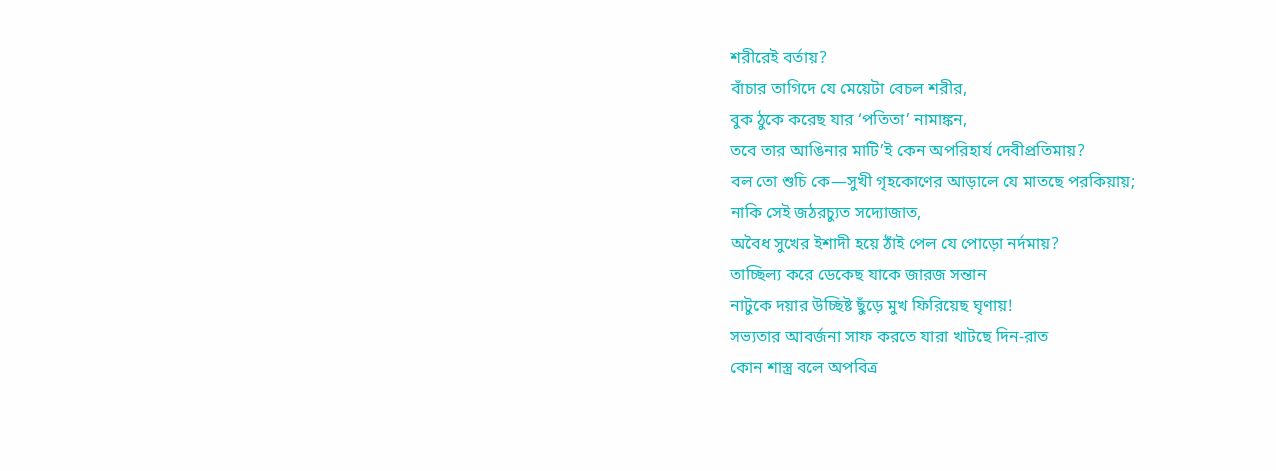শরীরেই বর্তায়?
বাঁচার তাগিদে যে মেয়েটা বেচল শরীর,
বুক ঠুকে করেছ যার ‘পতিতা’ নামাঙ্কন,
তবে তার আঙিনার মাটি’ই কেন অপরিহার্য দেবীপ্রতিমায়?
বল তো শুচি কে—সুখী গৃহকোণের আড়ালে যে মাতছে পরকিয়ায়;
নাকি সেই জঠরচ্যুত সদ্যোজাত,
অবৈধ সুখের ইশাদী হয়ে ঠাঁই পেল যে পোড়ো নর্দমায়?
তাচ্ছিল্য করে ডেকেছ যাকে জারজ সন্তান
নাটুকে দয়ার উচ্ছিষ্ট ছুঁড়ে মুখ ফিরিয়েছ ঘৃণায়!
সভ্যতার আবর্জনা সাফ করতে যারা খাটছে দিন-রাত
কোন শাস্ত্র বলে অপবিত্র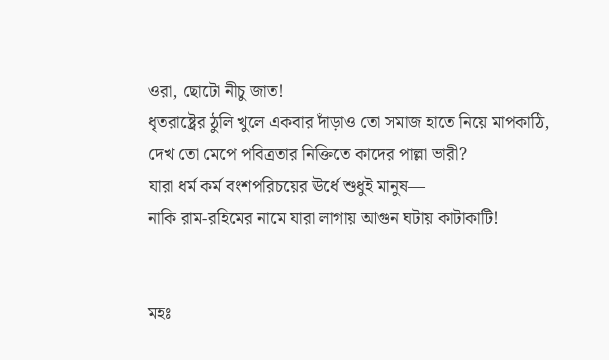ওরা, ছোটো নীচু জাত!
ধৃতরাষ্ট্রের ঠুলি খুলে একবার দাঁড়াও তো সমাজ হাতে নিয়ে মাপকাঠি,
দেখ তো মেপে পবিত্রতার নিক্তিতে কাদের পাল্লা ভারী?
যারা ধর্ম কর্ম বংশপরিচয়ের ঊর্ধে শুধুই মানুষ—
নাকি রাম-রহিমের নামে যারা লাগায় আগুন ঘটায় কাটাকাটি!


মহঃ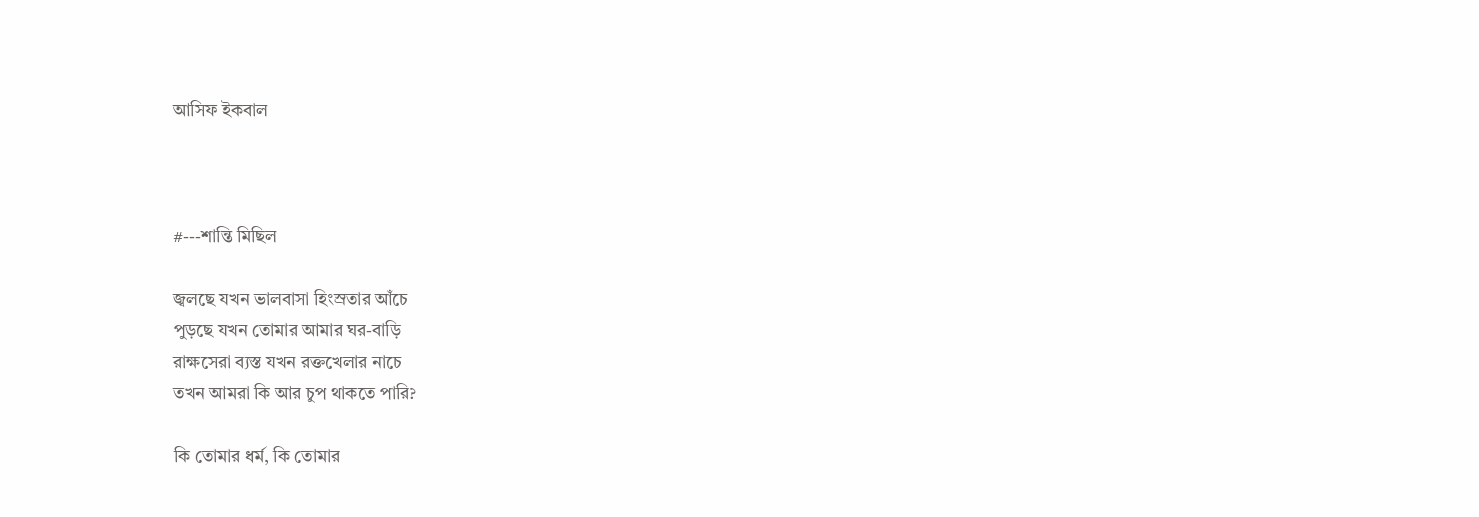আসিফ ইকবাল



#---শান্তি মিছিল

জ্বলছে যখন ভালবাসা হিংস্রতার আঁচে
পুড়ছে যখন তোমার আমার ঘর-বাড়ি
রাক্ষসেরা ব্যস্ত যখন রক্তখেলার নাচে
তখন আমরা কি আর চুপ থাকতে পারি?

কি তোমার ধর্ম, কি তোমার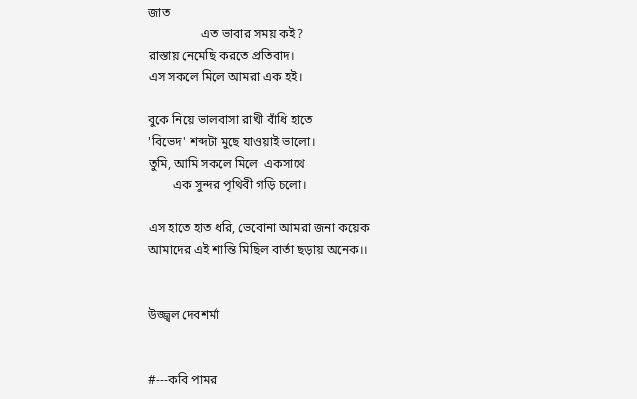জাত
                 এত ভাবার সময় কই?
রাস্তায় নেমেছি করতে প্রতিবাদ।
এস সকলে মিলে আমরা এক হই।

বুকে নিয়ে ভালবাসা রাখী বাঁধি হাতে
'বিভেদ' শব্দটা মুছে যাওয়াই ভালো।
তুমি, আমি সকলে মিলে  একসাথে
        এক সুন্দর পৃথিবী গড়ি চলো।

এস হাতে হাত ধরি, ভেবোনা আমরা জনা কয়েক
আমাদের এই শান্তি মিছিল বার্তা ছড়ায় অনেক।।


উজ্জ্বল দেবশর্মা


#---কবি পামর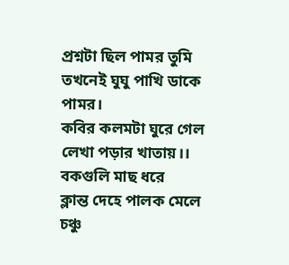প্রশ্নটা ছিল পামর তুমি
তখনেই ঘুঘু পাখি ডাকে
পামর।
কবির কলমটা ঘুরে গেল
লেখা পড়ার খাতায়।।
বকগুলি মাছ ধরে
ক্লান্ত দেহে পালক মেলে
চঞ্চু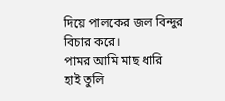দিয়ে পালকের জল বিন্দুর
বিচার করে।
পামর আমি মাছ ধারি
হাই তুলি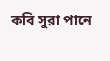কবি সুরা পানে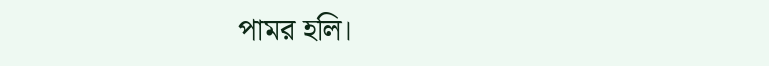পামর হলি।